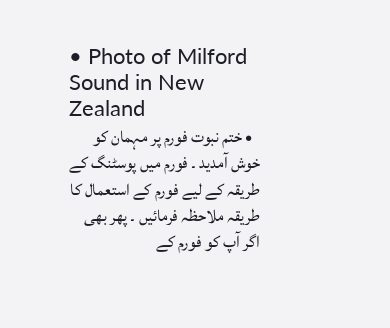• Photo of Milford Sound in New Zealand
  • ختم نبوت فورم پر مہمان کو خوش آمدید ۔ فورم میں پوسٹنگ کے طریقہ کے لیے فورم کے استعمال کا طریقہ ملاحظہ فرمائیں ۔ پھر بھی اگر آپ کو فورم کے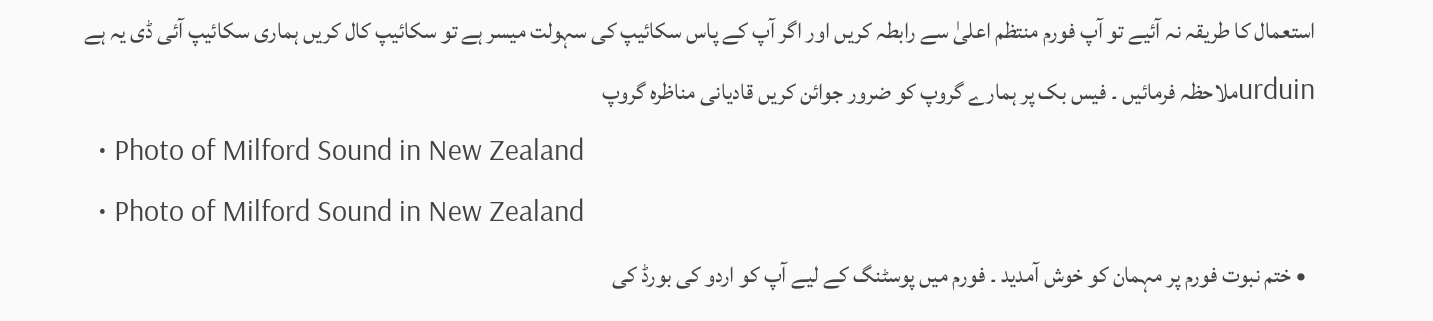استعمال کا طریقہ نہ آئیے تو آپ فورم منتظم اعلیٰ سے رابطہ کریں اور اگر آپ کے پاس سکائیپ کی سہولت میسر ہے تو سکائیپ کال کریں ہماری سکائیپ آئی ڈی یہ ہے urduinملاحظہ فرمائیں ۔ فیس بک پر ہمارے گروپ کو ضرور جوائن کریں قادیانی مناظرہ گروپ
  • Photo of Milford Sound in New Zealand
  • Photo of Milford Sound in New Zealand
  • ختم نبوت فورم پر مہمان کو خوش آمدید ۔ فورم میں پوسٹنگ کے لیے آپ کو اردو کی بورڈ کی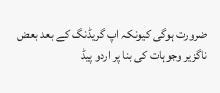ضرورت ہوگی کیونکہ اپ گریڈنگ کے بعد بعض ناگزیر وجوہات کی بنا پر اردو پیڈ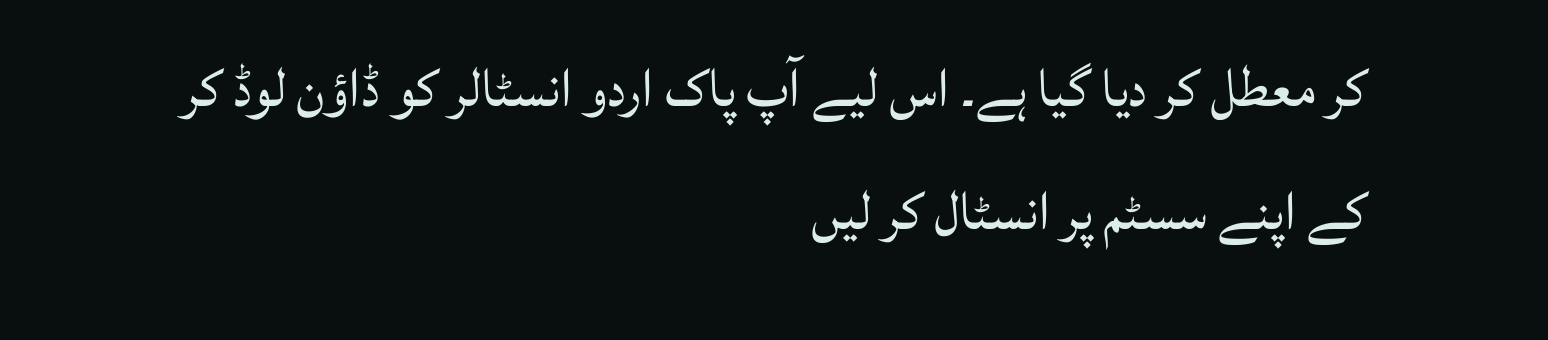کر معطل کر دیا گیا ہے۔ اس لیے آپ پاک اردو انسٹالر کو ڈاؤن لوڈ کر کے اپنے سسٹم پر انسٹال کر لیں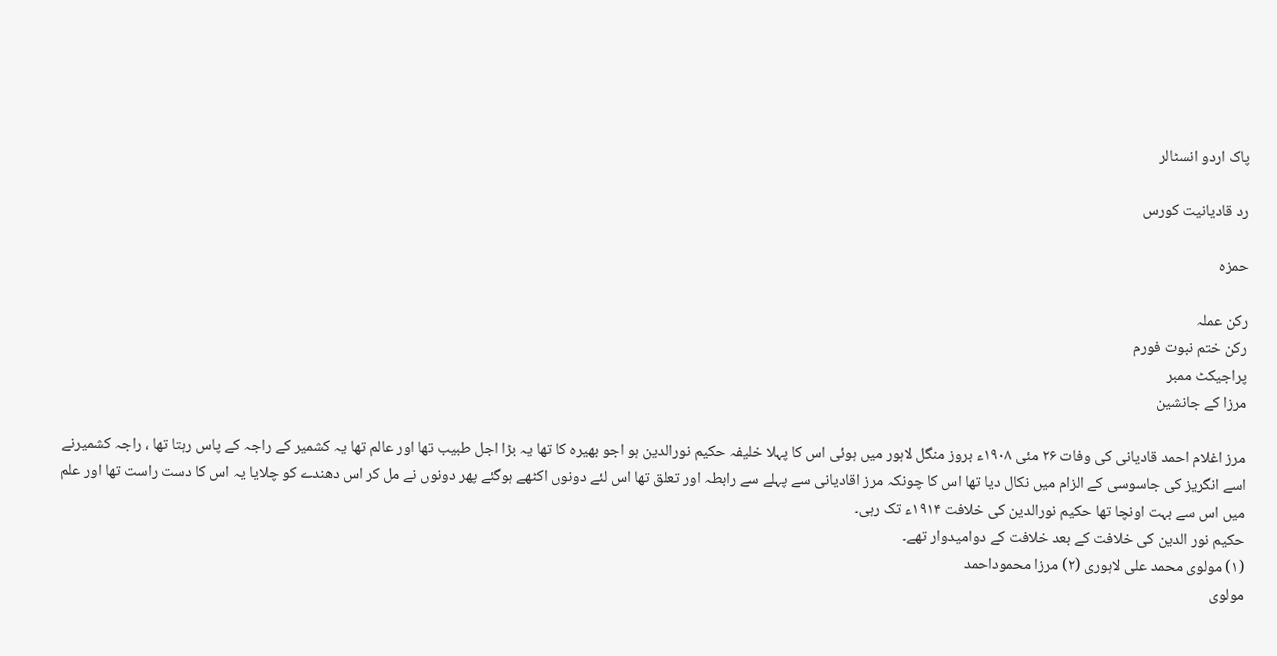پاک اردو انسٹالر

رد قادیانیت کورس

حمزہ

رکن عملہ
رکن ختم نبوت فورم
پراجیکٹ ممبر
مرزا کے جانشین

مرز اغلام احمد قادیانی کی وفات ۲۶ مئی ۱۹۰۸ء بروز منگل لاہور میں ہوئی اس کا پہلا خلیفہ حکیم نورالدین ہو اجو بھیرہ کا تھا یہ بڑا اجل طبیب تھا اور عالم تھا یہ کشمیر کے راجہ کے پاس رہتا تھا ، راجہ کشمیرنے اسے انگریز کی جاسوسی کے الزام میں نکال دیا تھا اس کا چونکہ مرز اقادیانی سے پہلے سے رابطہ اور تعلق تھا اس لئے دونوں اکٹھے ہوگئے پھر دونوں نے مل کر اس دھندے کو چلایا یہ اس کا دست راست تھا اور علم میں اس سے بہت اونچا تھا حکیم نورالدین کی خلافت ۱۹۱۴ء تک رہی۔
حکیم نور الدین کی خلافت کے بعد خلافت کے دوامیدوار تھے۔
(۱) مولوی محمد علی لاہوری (۲) مرزا محموداحمد
مولوی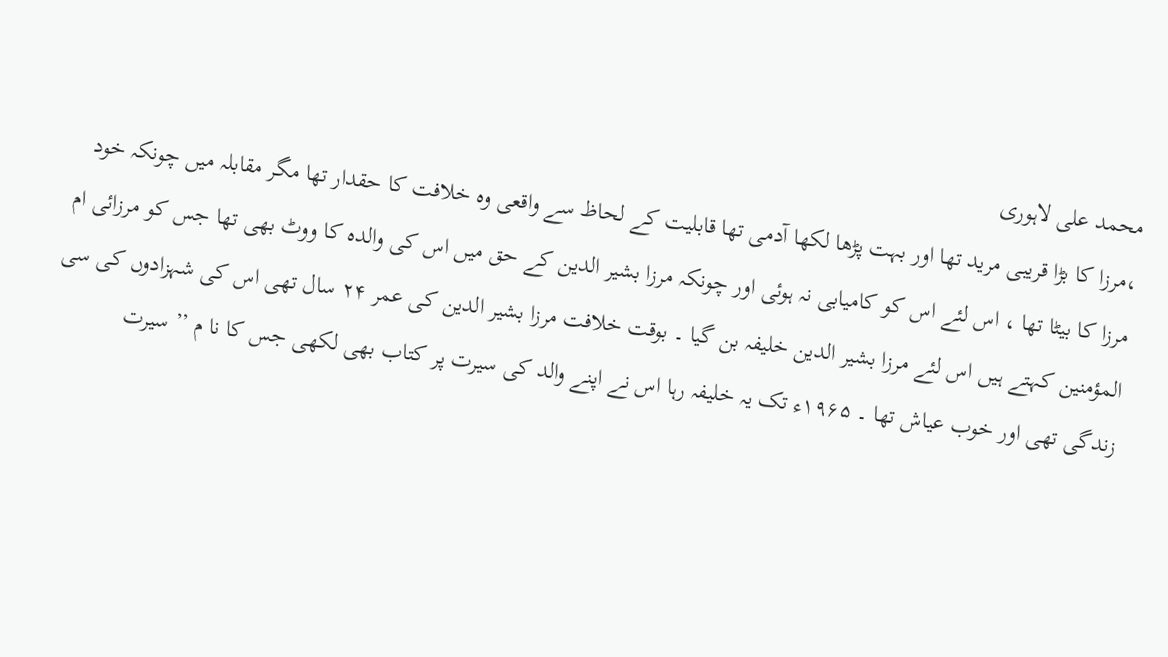محمد علی لاہوری
،مرزا کا بڑا قریبی مرید تھا اور بہت پڑھا لکھا آدمی تھا قابلیت کے لحاظ سے واقعی وہ خلافت کا حقدار تھا مگر مقابلہ میں چونکہ خود مرزا کا بیٹا تھا ، اس لئے اس کو کامیابی نہ ہوئی اور چونکہ مرزا بشیر الدین کے حق میں اس کی والدہ کا ووٹ بھی تھا جس کو مرزائی ام المؤمنین کہتے ہیں اس لئے مرزا بشیر الدین خلیفہ بن گیا ۔ بوقت خلافت مرزا بشیر الدین کی عمر ۲۴ سال تھی اس کی شہزادوں کی سی زندگی تھی اور خوب عیاش تھا ۔ ۱۹۶۵ء تک یہ خلیفہ رہا اس نے اپنے والد کی سیرت پر کتاب بھی لکھی جس کا نا م ’’ سیرت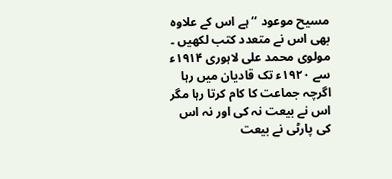مسیح موعود ‘‘ ہے اس کے علاوہ بھی اس نے متعدد کتب لکھیں ۔
مولوی محمد علی لاہوری ۱۹۱۴ء سے ۱۹۲۰ء تک قادیان میں رہا اگرچہ جماعت کا کام کرتا رہا مگر اس نے بیعت نہ کی اور نہ اس کی پارٹی نے بیعت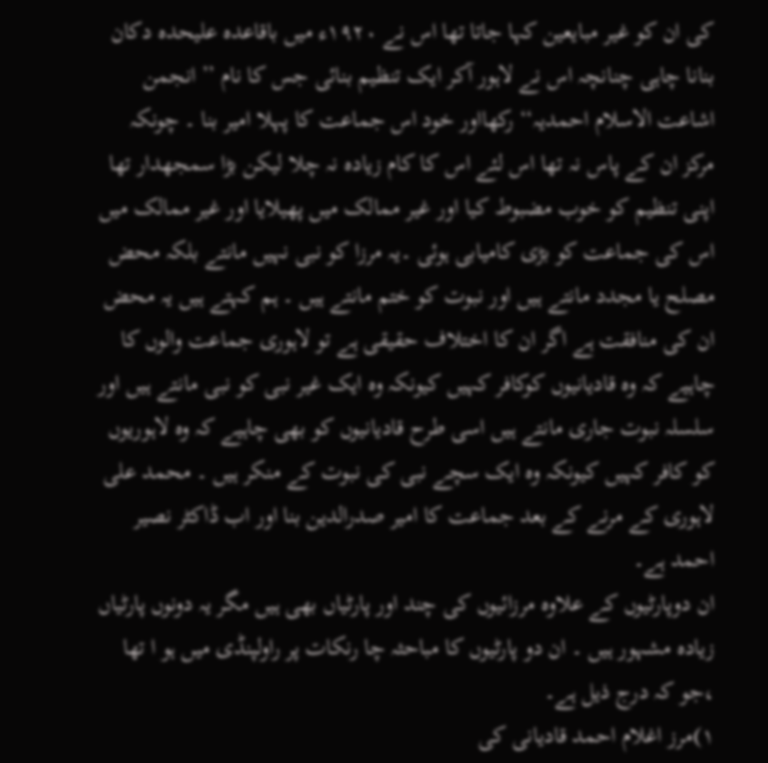کی ان کو غیر مبایعین کہا جاتا تھا اس نے ۱۹۲۰ء میں باقاعدہ علیحدہ دکان بنانا چاہی چنانچہ اس نے لاہور آکر ایک تنظیم بنائی جس کا نام ’’ انجمن اشاعت الاسلام احمدیہ‘‘ رکھااور خود اس جماعت کا پہلا امیر بنا ۔ چونکہ مرکز ان کے پاس نہ تھا اس لئے اس کا کام زیادہ نہ چلا لیکن بڑا سمجھدار تھا اپنی تنظیم کو خوب مضبوط کیا اور غیر ممالک میں پھیلایا اور غیر ممالک میں اس کی جماعت کو بڑی کامیابی ہوئی ۔یہ مرزا کو نبی نہیں مانتے بلکہ محض مصلح یا مجدد مانتے ہیں اور نبوت کو ختم مانتے ہیں ۔ ہم کہتے ہیں یہ محض ان کی منافقت ہے اگر ان کا اختلاف حقیقی ہے تو لاہوری جماعت والوں کا چاہیے کہ وہ قادیانیوں کوکافر کہیں کیونکہ وہ ایک غیر نبی کو نبی مانتے ہیں اور سلسلہ نبوت جاری مانتے ہیں اسی طرح قادیانیوں کو بھی چاہیے کہ وہ لاہوریوں کو کافر کہیں کیونکہ وہ ایک سچے نبی کی نبوت کے منکر ہیں ۔ محمد علی لاہوری کے مرنے کے بعد جماعت کا امیر صدرالدین بنا اور اب ڈاکٹر نصیر احمد ہے۔
ان دوپارٹیوں کے علاوہ مرزائیوں کی چند اور پارٹیاں بھی ہیں مگر یہ دونوں پارٹیاں زیادہ مشہور ہیں ۔ ان دو پارٹیوں کا مباحثہ چا رنکات پر راولپنڈی میں ہو ا تھا ،جو کہ درج ذیل ہے۔
۱)مرز اغلام احمد قادیانی کی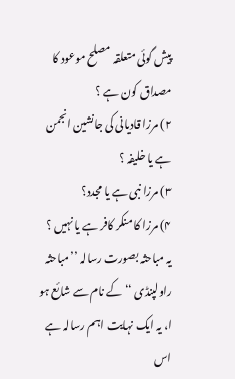پیش گوئی متعلقہ مصلح موعود کا مصداق کون ہے ؟
۲) مرزا قادیانی کی جانشین انجمن ہے یا خلیفہ ؟
۳) مرزا نبی ہے یا مجدد؟
۴) مرزا کا منکر کافر ہے یا نہیں ؟
یہ مباحثہ بصورت رسالہ ’’مباحثہ راولپنڈی ‘‘ کے نام سے شائع ہو ا، یہ ایک نہایت اہم رسالہ ہے اس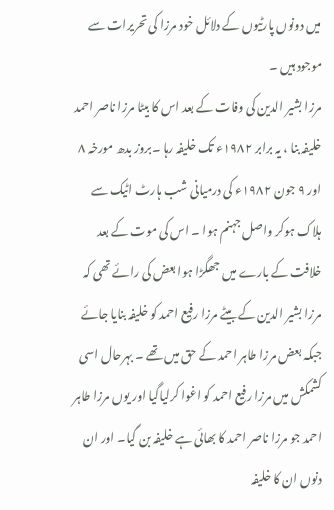میں دونوں پارٹیوں کے دلائل خود مرزا کی تحریرات سے موجود ہیں ۔
مرزا بشیر الدین کی وفات کے بعد اس کا بیٹا مرزا ناصر احمد خلیفہ بنا ، یہ برابر ۱۹۸۲ء تک خلیفہ رہا ۔بروز بدھ مورخہ ۸ اور ۹ جون ۱۹۸۲ء کی درمیانی شب ہارٹ اٹیک سے ہلاک ہوکر واصل جہنم ہوا ۔ اس کی موت کے بعد خلافت کے بارے میں جھگڑا ہوا بعض کی رائے تھی کہ مرزا بشیر الدین کے بیٹے مرزا رفیع احمد کو خلیفہ بنایا جائے جبکہ بعض مرزا طاہر احمد کے حق میں تھے ۔ بہرحال اسی کشمکش میں مرزا رفیع احمد کو اغوا کرلیاگیا اور یوں مرزا طاہر احمد جو مرزا ناصر احمد کا بھائی ہے خلیفہ بن گیا۔ اور ان دنوں ان کا خلیفہ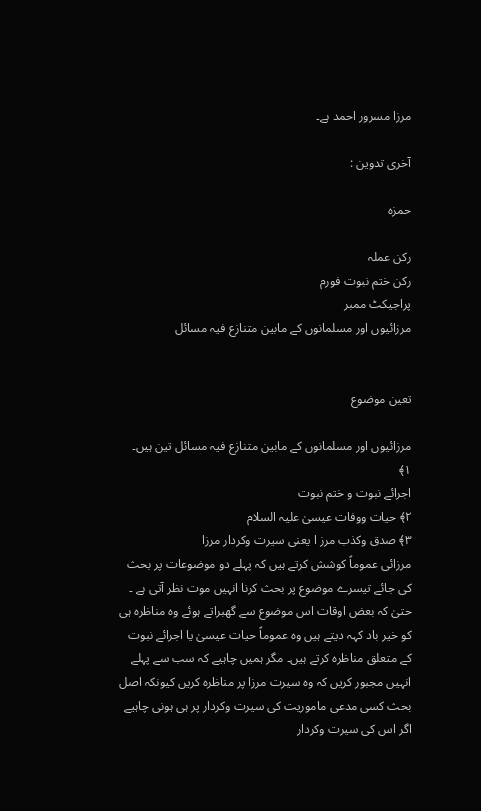مرزا مسرور احمد ہے۔

آخری تدوین :

حمزہ

رکن عملہ
رکن ختم نبوت فورم
پراجیکٹ ممبر
مرزائیوں اور مسلمانوں کے مابین متنازع فیہ مسائل


تعین موضوع

مرزائیوں اور مسلمانوں کے مابین متنازع فیہ مسائل تین ہیں۔
۱﴾
اجرائے نبوت و ختم نبوت
۲﴾ حیات ووفات عیسیٰ علیہ السلام
۳﴾ صدق وکذب مرز ا یعنی سیرت وکردار مرزا
مرزائی عموماً کوشش کرتے ہیں کہ پہلے دو موضوعات پر بحث کی جائے تیسرے موضوع پر بحث کرنا انہیں موت نظر آتی ہے ۔ حتیٰ کہ بعض اوقات اس موضوع سے گھبراتے ہوئے وہ مناظرہ ہی کو خیر باد کہہ دیتے ہیں وہ عموماً حیات عیسیٰ یا اجرائے نبوت کے متعلق مناظرہ کرتے ہیں۔ مگر ہمیں چاہیے کہ سب سے پہلے انہیں مجبور کریں کہ وہ سیرت مرزا پر مناظرہ کریں کیونکہ اصل بحث کسی مدعی ماموریت کی سیرت وکردار پر ہی ہونی چاہیے اگر اس کی سیرت وکردار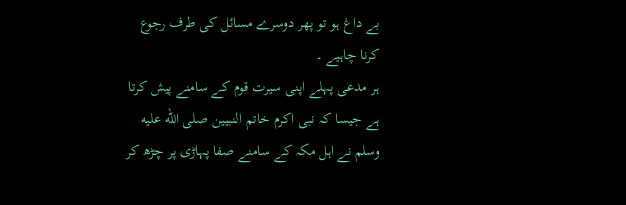بے داغ ہو تو پھر دوسرے مسائل کی طرف رجوع کرنا چاہیے ۔
ہر مدعی پہلے اپنی سیرت قوم کے سامنے پیش کرتا ہے جیسا کہ نبی اکرم خاتم النبیین صلى الله عليه وسلم نے اہل مکہ کے سامنے صفا پہاڑی پر چڑھ کر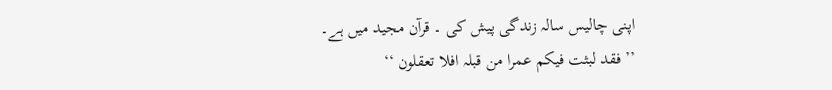اپنی چالیس سالہ زندگی پیش کی ۔ قرآن مجید میں ہے۔
’’ فقد لبثت فیکم عمرا من قبلہ افلا تعقلون ‘‘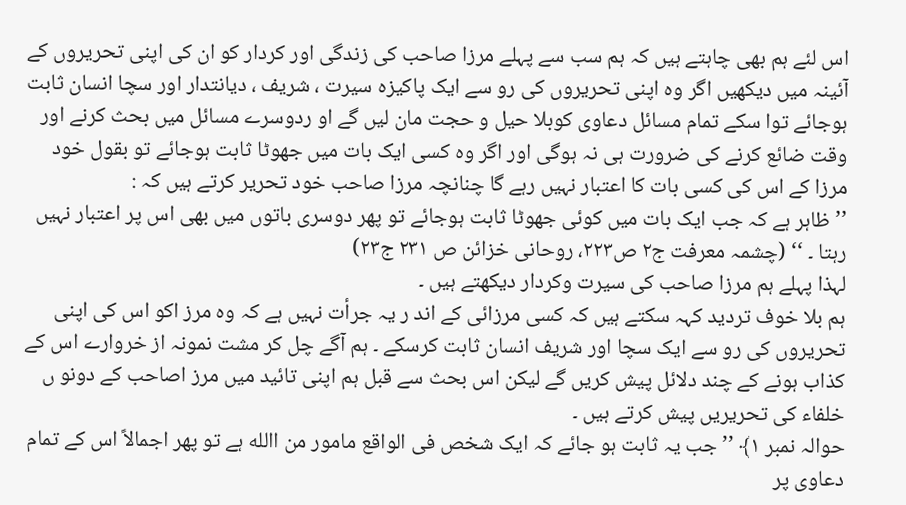اس لئے ہم بھی چاہتے ہیں کہ ہم سب سے پہلے مرزا صاحب کی زندگی اور کردار کو ان کی اپنی تحریروں کے آئینہ میں دیکھیں اگر وہ اپنی تحریروں کی رو سے ایک پاکیزہ سیرت ، شریف ، دیانتدار اور سچا انسان ثابت ہوجائے توا سکے تمام مسائل دعاوی کوبلا حیل و حجت مان لیں گے او ردوسرے مسائل میں بحث کرنے اور وقت ضائع کرنے کی ضرورت ہی نہ ہوگی اور اگر وہ کسی ایک بات میں جھوٹا ثابت ہوجائے تو بقول خود مرزا کے اس کی کسی بات کا اعتبار نہیں رہے گا چنانچہ مرزا صاحب خود تحریر کرتے ہیں کہ :
’’ ظاہر ہے کہ جب ایک بات میں کوئی جھوٹا ثابت ہوجائے تو پھر دوسری باتوں میں بھی اس پر اعتبار نہیں رہتا ۔ ‘‘ (چشمہ معرفت ج۲ ص۲۲۳، روحانی خزائن ص ۲۳۱ ج۲۳)
لہذا پہلے ہم مرزا صاحب کی سیرت وکردار دیکھتے ہیں ۔
ہم بلا خوف تردید کہہ سکتے ہیں کہ کسی مرزائی کے اند ر یہ جرأت نہیں ہے کہ وہ مرز اکو اس کی اپنی تحریروں کی رو سے ایک سچا اور شریف انسان ثابت کرسکے ۔ ہم آگے چل کر مشت نمونہ از خروارے اس کے کذاب ہونے کے چند دلائل پیش کریں گے لیکن اس بحث سے قبل ہم اپنی تائید میں مرز اصاحب کے دونو ں خلفاء کی تحریریں پیش کرتے ہیں ۔
حوالہ نمبر ۱﴾ ’’ جب یہ ثابت ہو جائے کہ ایک شخص فی الواقع مامور من االله ہے تو پھر اجمالاً اس کے تمام دعاوی پر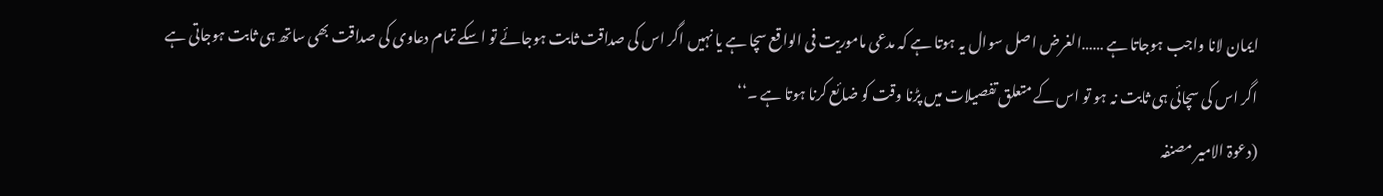ایمان لانا واجب ہوجاتا ہے ……الغرض اصل سوال یہ ہوتا ہے کہ مدعی ماموریت فی الواقع سچا ہے یا نہیں اگر اس کی صداقت ثابت ہوجائے تو اسکے تمام دعاوی کی صداقت بھی ساتھ ہی ثابت ہوجاتی ہے اگر اس کی سچائی ہی ثابت نہ ہو تو اس کے متعلق تفصیلات میں پڑنا وقت کو ضائع کرنا ہوتا ہے ۔‘‘
(دعوۃ الامیر مصنفہ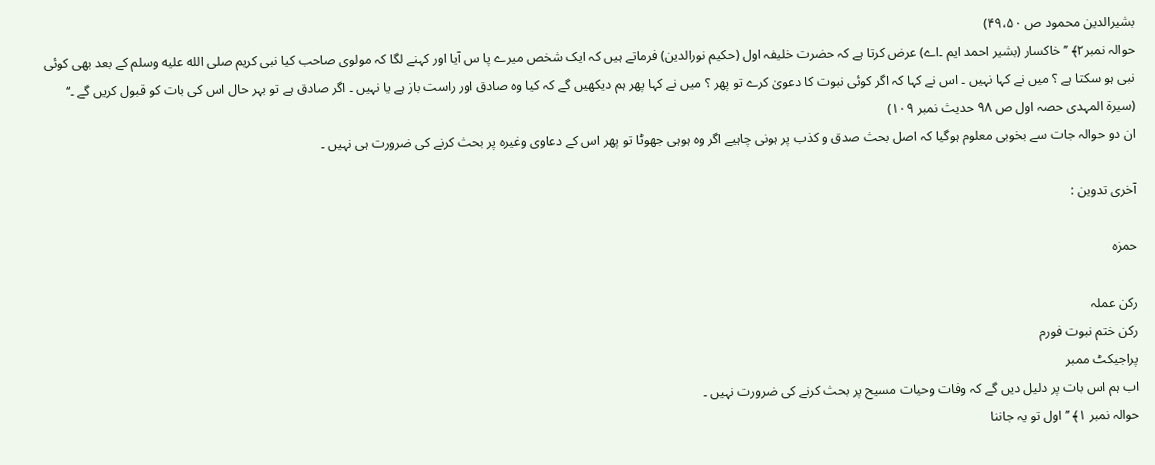بشیرالدین محمود ص ۴۹،۵۰)
حوالہ نمبر۲﴾ ’’ خاکسار (بشیر احمد ایم ۔اے) عرض کرتا ہے کہ حضرت خلیفہ اول (حکیم نورالدین) فرماتے ہیں کہ ایک شخص میرے پا س آیا اور کہنے لگا کہ مولوی صاحب کیا نبی کریم صلى الله عليه وسلم کے بعد بھی کوئی نبی ہو سکتا ہے ؟ میں نے کہا نہیں ۔ اس نے کہا کہ اگر کوئی نبوت کا دعویٰ کرے تو پھر ؟ میں نے کہا پھر ہم دیکھیں گے کہ کیا وہ صادق اور راست باز ہے یا نہیں ۔ اگر صادق ہے تو بہر حال اس کی بات کو قبول کریں گے ۔‘‘
(سیرۃ المہدی حصہ اول ص ۹۸ حدیث نمبر ۱۰۹)
ان دو حوالہ جات سے بخوبی معلوم ہوگیا کہ اصل بحث صدق و کذب پر ہونی چاہیے اگر وہ ہوہی جھوٹا تو پھر اس کے دعاوی وغیرہ پر بحث کرنے کی ضرورت ہی نہیں ۔

آخری تدوین :

حمزہ

رکن عملہ
رکن ختم نبوت فورم
پراجیکٹ ممبر
اب ہم اس بات پر دلیل دیں گے کہ وفات وحیات مسیح پر بحث کرنے کی ضرورت نہیں ۔
حوالہ نمبر ۱﴾ ’’ اول تو یہ جاننا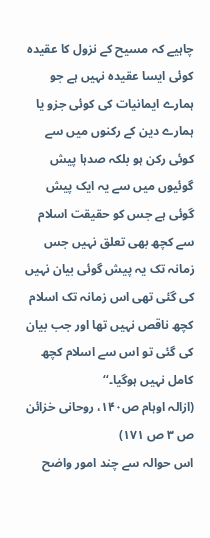چاہیے کہ مسیح کے نزول کا عقیدہ کوئی ایسا عقیدہ نہیں ہے جو ہمارے ایمانیات کی کوئی جزو یا ہمارے دین کے رکنوں میں سے کوئی رکن ہو بلکہ صدہا پیش گوئیوں میں سے یہ ایک پیش گوئی ہے جس کو حقیقت اسلام سے کچھ بھی تعلق نہیں جس زمانہ تک یہ پیش گوئی بیان نہیں کی گئی تھی اس زمانہ تک اسلام کچھ ناقص نہیں تھا اور جب بیان کی گئی تو اس سے اسلام کچھ کامل نہیں ہوگیا۔‘‘
(ازالہ اوہام ص۱۴۰، روحانی خزائن ص ۳ ص ۱۷۱)
اس حوالہ سے چند امور واضح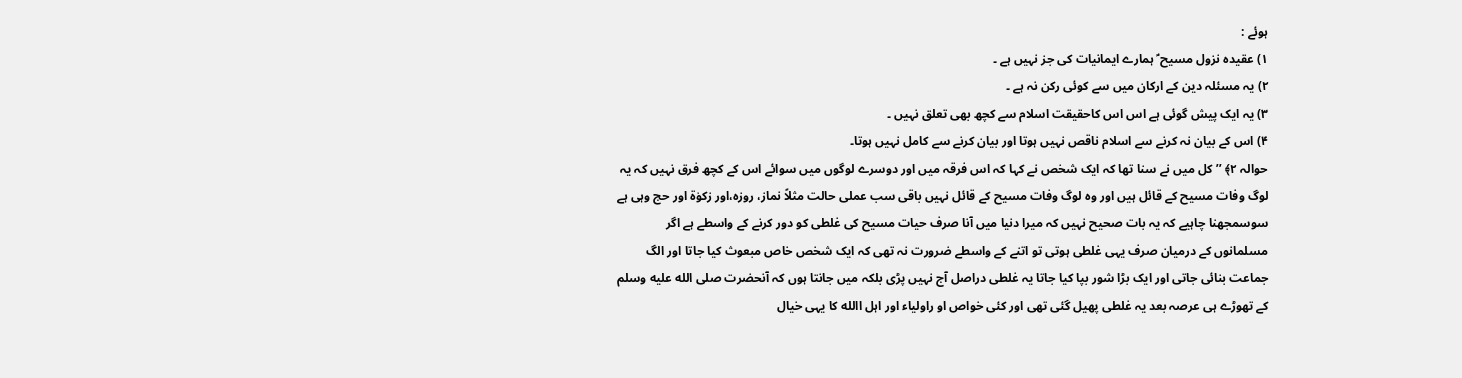ہوئے :
۱) عقیدہ نزول مسیح ؑ ہمارے ایمانیات کی جز نہیں ہے ۔
۲) یہ مسئلہ دین کے ارکان میں سے کوئی رکن نہ ہے ۔
۳) یہ ایک پیش گوئی ہے اس اس کاحقیقت اسلام سے کچھ بھی تعلق نہیں ۔
۴) اس کے بیان نہ کرنے سے اسلام ناقص نہیں ہوتا اور بیان کرنے سے کامل نہیں ہوتا۔
حوالہ ۲﴾ ’’ کل میں نے سنا تھا کہ ایک شخص نے کہا کہ اس فرقہ میں اور دوسرے لوگوں میں سوائے اس کے کچھ فرق نہیں کہ یہ لوگ وفات مسیح کے قائل ہیں اور وہ لوگ وفات مسیح کے قائل نہیں باقی سب عملی حالت مثلاً نماز، روزہ،اور زکوٰۃ اور حج وہی ہے سوسمجھنا چاہیے کہ یہ بات صحیح نہیں کہ میرا دنیا میں آنا صرف حیات مسیح کی غلطی کو دور کرنے کے واسطے ہے اگر مسلمانوں کے درمیان صرف یہی غلطی ہوتی تو اتنے کے واسطے ضرورت نہ تھی کہ ایک شخص خاص مبعوث کیا جاتا اور الگ جماعت بنائی جاتی اور ایک بڑا شور بپا کیا جاتا یہ غلطی دراصل آج نہیں پڑی بلکہ میں جانتا ہوں کہ آنحضرت صلى الله عليه وسلم کے تھوڑے ہی عرصہ بعد یہ غلطی پھیل گئی تھی اور کئی خواص او راولیاء اور اہل االله کا یہی خیال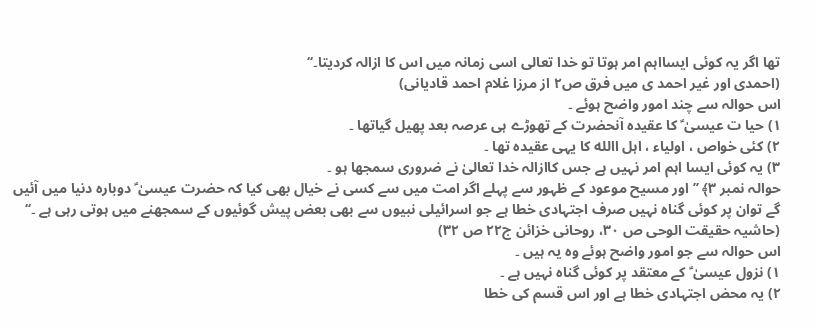تھا اگر یہ کوئی ایسااہم امر ہوتا تو خدا تعالی اسی زمانہ میں اس کا ازالہ کردیتا۔‘‘
(احمدی اور غیر احمد ی میں فرق ص۲ از مرزا غلام احمد قادیانی)
اس حوالہ سے چند امور واضح ہوئے ۔
۱) حیا ت عیسیٰ ؑ کا عقیدہ آنحضرت کے تھوڑے ہی عرصہ بعد پھیل گیاتھا ۔
۲) کئی خواص ، اولیاء ، اہل االله کا یہی عقیدہ تھا ۔
۳) یہ کوئی ایسا اہم امر نہیں ہے جس کاازالہ خدا تعالیٰ نے ضروری سمجھا ہو ۔
حوالہ نمبر ۳﴾ ’’ اور مسیح موعود کے ظہور سے پہلے اگر امت میں سے کسی نے خیال بھی کیا کہ حضرت عیسیٰ ؑ دوبارہ دنیا میں آئیں گے توان پر کوئی گناہ نہیں صرف اجتہادی خطا ہے جو اسرائیلی نبیوں سے بھی بعض پیش گوئیوں کے سمجھنے میں ہوتی رہی ہے ۔‘‘
(حاشیہ حقیقت الوحی ص ۳۰، روحانی خزائن ج۲۲ ص ۳۲)
اس حوالہ سے جو امور واضح ہوئے وہ یہ ہیں ۔
۱) نزول عیسیٰ ؑ کے معتقد پر کوئی گناہ نہیں ہے ۔
۲) یہ محض اجتہادی خطا ہے اور اس قسم کی خطا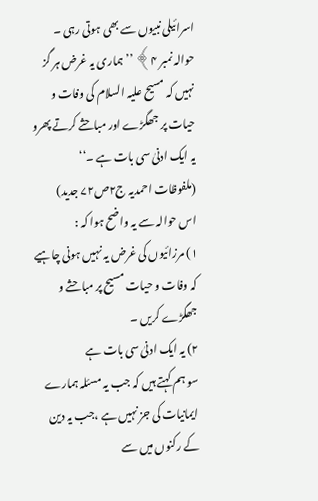اسرائیلی نبیوں سے بھی ہوتی رہی ۔
حوالہ نمبر ۴﴾ ’’ ہماری یہ غرض ہر گز نہیں کہ مسیح علیہ السلام کی وفات و حیات پر جھگڑے اور مباحثے کرتے پھرو یہ ایک ادنیٰ سی بات ہے ۔‘‘
(ملفوظات احمدیہ ج۲ص۷۲ جدید)
اس حوالہ سے یہ واضح ہوا کہ :
۱) مرزائیوں کی غرض یہ نہیں ہونی چاہیے کہ وفات و حیات مسیح پر مباحثے و جھگڑے کریں ۔
۲) یہ ایک ادنیٰ سی بات ہے
سو ہم کہتے ہیں کہ جب یہ مسئلہ ہمارے ایمانیات کی جز نہیں ہے ،جب یہ دین کے رکنوں میں سے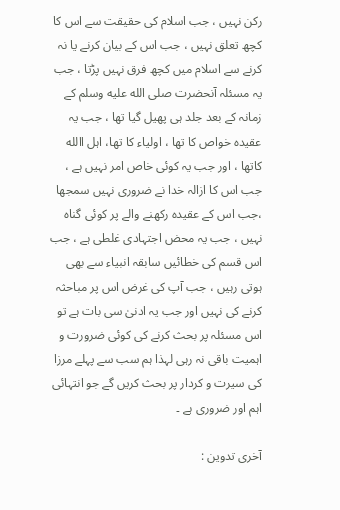رکن نہیں ، جب اسلام کی حقیقت سے اس کا کچھ تعلق نہیں ، جب اس کے بیان کرنے یا نہ کرنے سے اسلام میں کچھ فرق نہیں پڑتا ، جب یہ مسئلہ آنحضرت صلى الله عليه وسلم کے زمانہ کے بعد جلد ہی پھیل گیا تھا ، جب یہ عقیدہ خواص کا تھا ، اولیاء کا تھا، اہل االله کاتھا ، اور جب یہ کوئی خاص امر نہیں ہے ، جب اس کا ازالہ خدا نے ضروری نہیں سمجھا ،جب اس کے عقیدہ رکھنے والے پر کوئی گناہ نہیں ، جب یہ محض اجتہادی غلطی ہے ، جب اس قسم کی خطائیں سابقہ انبیاء سے بھی ہوتی رہیں ، جب آپ کی غرض اس پر مباحثہ کرنے کی نہیں اور جب یہ ادنیٰ سی بات ہے تو اس مسئلہ پر بحث کرنے کی کوئی ضرورت و اہمیت باقی نہ رہی لہذا ہم سب سے پہلے مرزا کی سیرت و کردار پر بحث کریں گے جو انتہائی اہم اور ضروری ہے ۔

آخری تدوین :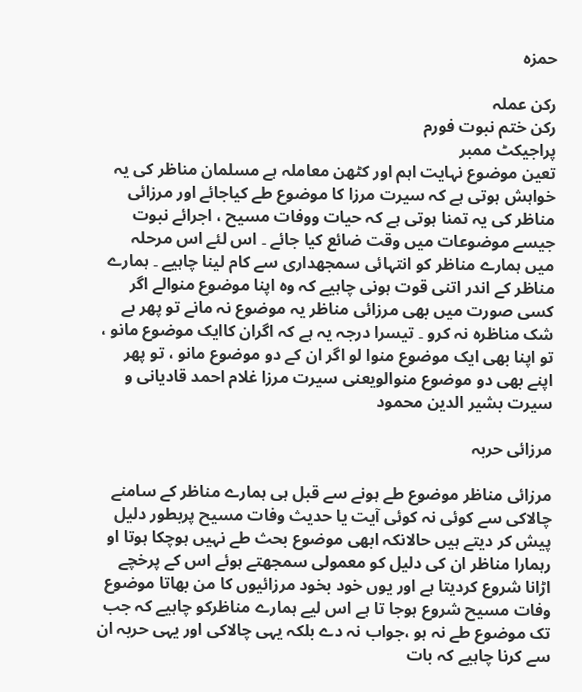حمزہ

رکن عملہ
رکن ختم نبوت فورم
پراجیکٹ ممبر
تعین موضوع نہایت اہم اور کٹھن معاملہ ہے مسلمان مناظر کی یہ خواہش ہوتی ہے کہ سیرت مرزا کا موضوع طے کیاجائے اور مرزائی مناظر کی یہ تمنا ہوتی ہے کہ حیات ووفات مسیح ، اجرائے نبوت جیسے موضوعات میں وقت ضائع کیا جائے ۔ اس لئے اس مرحلہ میں ہمارے مناظر کو انتہائی سمجھداری سے کام لینا چاہیے ۔ ہمارے مناظر کے اندر اتنی قوت ہونی چاہیے کہ وہ اپنا موضوع منوالے اگر کسی صورت میں بھی مرزائی مناظر یہ موضوع نہ مانے تو پھر بے شک مناظرہ نہ کرو ۔ تیسرا درجہ یہ ہے کہ اگران کاایک موضوع مانو ، تو اپنا بھی ایک موضوع منوا لو اگر ان کے دو موضوع مانو ، تو پھر اپنے بھی دو موضوع منوالویعنی سیرت مرزا غلام احمد قادیانی و سیرت بشیر الدین محمود

مرزائی حربہ

مرزائی مناظر موضوع طے ہونے سے قبل ہی ہمارے مناظر کے سامنے چالاکی سے کوئی نہ کوئی آیت یا حدیث وفات مسیح پربطور دلیل پیش کر دیتے ہیں حالانکہ ابھی موضوع بحث طے نہیں ہوچکا ہوتا او رہمارا مناظر ان کی دلیل کو معمولی سمجھتے ہوئے اس کے پرخچے اڑانا شروع کردیتا ہے اور یوں خود بخود مرزائیوں کا من بھاتا موضوع وفات مسیح شروع ہوجا تا ہے اس لیے ہمارے مناظرکو چاہیے کہ جب تک موضوع طے نہ ہو ،جواب نہ دے بلکہ یہی چالاکی اور یہی حربہ ان سے کرنا چاہیے کہ بات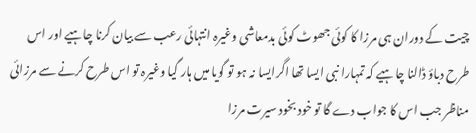چیت کے دوران ہی مرزا کا کوئی جھوٹ کوئی بدمعاشی وغیرہ انتہائی رعب سے بیان کرنا چاہیے اور اس طرح دباؤ ڈالنا چاہیے کہ تمہارا نبی ایسا تھا اگرایسا نہ ہو تو گویا میں ہار گیا وغیرہ تو اس طرح کرنے سے مرزائی مناظر جب اس کا جواب دے گا تو خود بخود سیرت مرزا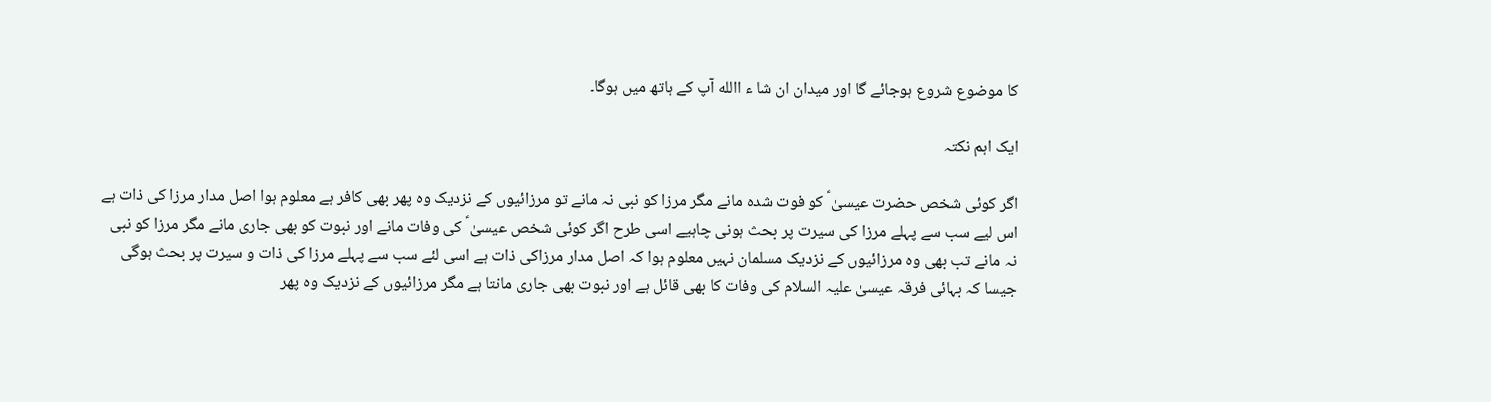کا موضوع شروع ہوجائے گا اور میدان ان شا ء االله آپ کے ہاتھ میں ہوگا۔

ایک اہم نکتہ

اگر کوئی شخص حضرت عیسیٰ ؑ کو فوت شدہ مانے مگر مرزا کو نبی نہ مانے تو مرزائیوں کے نزدیک وہ پھر بھی کافر ہے معلوم ہوا اصل مدار مرزا کی ذات ہے اس لیے سب سے پہلے مرزا کی سیرت پر بحث ہونی چاہیے اسی طرح اگر کوئی شخص عیسیٰ ؑ کی وفات مانے اور نبوت کو بھی جاری مانے مگر مرزا کو نبی نہ مانے تب بھی وہ مرزائیوں کے نزدیک مسلمان نہیں معلوم ہوا کہ اصل مدار مرزاکی ذات ہے اسی لئے سب سے پہلے مرزا کی ذات و سیرت پر بحث ہوگی جیسا کہ بہائی فرقہ عیسیٰ علیہ السلام کی وفات کا بھی قائل ہے اور نبوت بھی جاری مانتا ہے مگر مرزائیوں کے نزدیک وہ پھر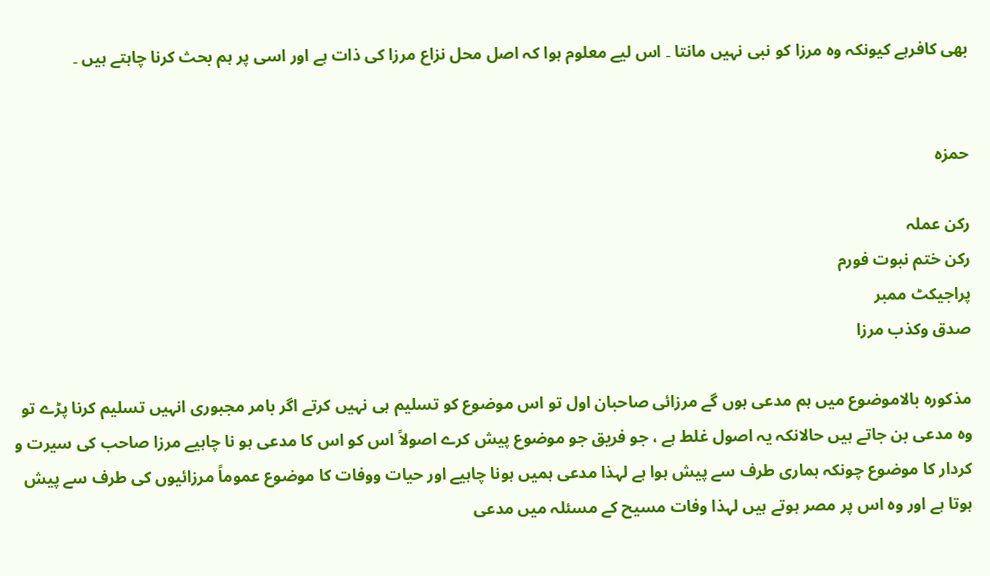بھی کافرہے کیونکہ وہ مرزا کو نبی نہیں مانتا ۔ اس لیے معلوم ہوا کہ اصل محل نزاع مرزا کی ذات ہے اور اسی پر ہم بحث کرنا چاہتے ہیں ۔


حمزہ

رکن عملہ
رکن ختم نبوت فورم
پراجیکٹ ممبر
صدق وکذب مرزا

مذکورہ بالاموضوع میں ہم مدعی ہوں گے مرزائی صاحبان اول تو اس موضوع کو تسلیم ہی نہیں کرتے اگر بامر مجبوری انہیں تسلیم کرنا پڑے تو وہ مدعی بن جاتے ہیں حالانکہ یہ اصول غلط ہے ، جو فریق جو موضوع پیش کرے اصولاً اس کو اس کا مدعی ہو نا چاہیے مرزا صاحب کی سیرت و کردار کا موضوع چونکہ ہماری طرف سے پیش ہوا ہے لہذا مدعی ہمیں ہونا چاہیے اور حیات ووفات کا موضوع عموماً مرزائیوں کی طرف سے پیش ہوتا ہے اور وہ اس پر مصر ہوتے ہیں لہذا وفات مسیح کے مسئلہ میں مدعی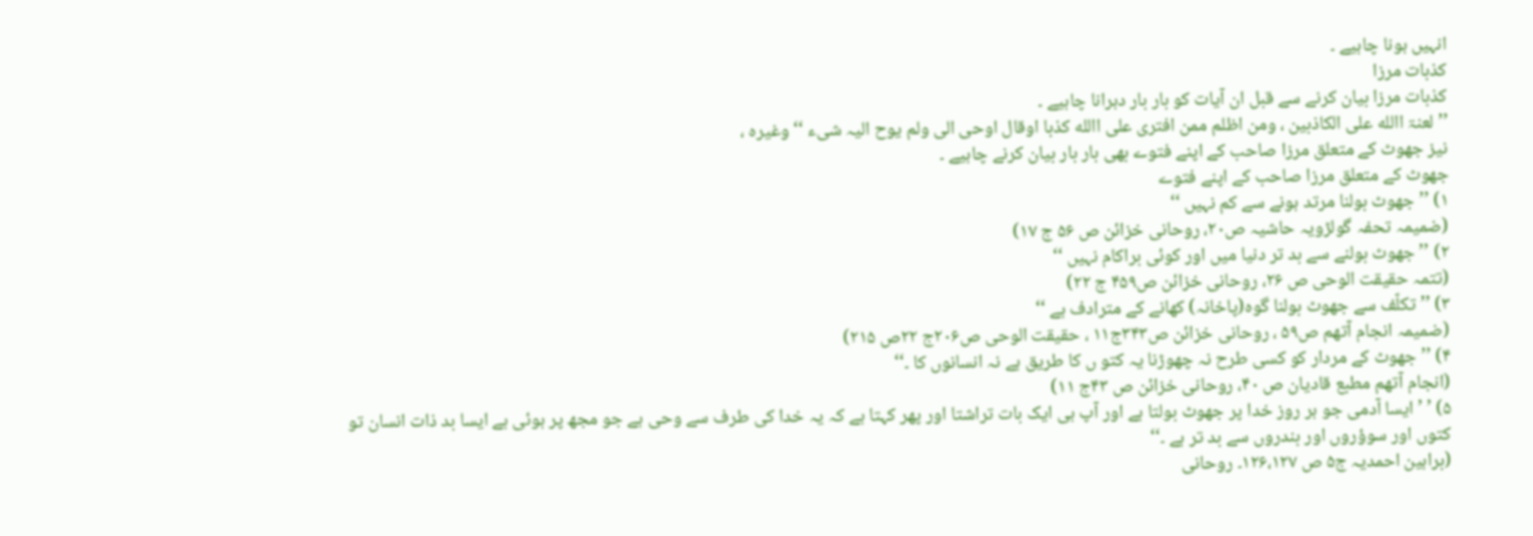انہیں ہونا چاہیے ۔
کذبات مرزا
کذبات مرزا بیان کرنے سے قبل ان آیات کو بار بار دہرانا چاہیے ۔
’’ لعنۃ االله علی الکاذبین ، ومن اظلم ممن افتری علی االله کذبا اوقال اوحی الی ولم یوح الیہ شیء ‘‘ وغیرہ ،
نیز جھوٹ کے متعلق مرزا صاحب کے اپنے فتوے بھی بار بار بیان کرنے چاہیے ۔
جھوٹ کے متعلق مرزا صاحب کے اپنے فتوے
۱) ’’ جھوٹ بولنا مرتد ہونے سے کم نہیں ‘‘
(ضمیمہ تحفہ گولڑویہ حاشیہ ص۲۰، روحانی خزائن ص ۵۶ ج ۱۷)
۲) ’’ جھوٹ بولنے سے بد تر دنیا میں اور کوئی براکام نہیں ‘‘
(تتمہ حقیقت الوحی ص ۲۶، روحانی خزائن ص۴۵۹ ج ۲۲)
۳) ’’ تکلّف سے جھوٹ بولنا گوہ(پاخانہ) کھانے کے مترادف ہے ‘‘
(ضمیمہ انجام آتھم ص۵۹ ، روحانی خزائن ص۳۴۳ج۱۱ ، حقیقت الوحی ص۲۰۶ج ۲۲ص ۲۱۵)
۴) ’’ جھوٹ کے مردار کو کسی طرح نہ چھوڑنا یہ کتو ں کا طریق ہے نہ انسانوں کا ۔‘‘
(انجام آتھم مطبع قادیان ص ۴۰، روحانی خزائن ص ۴۳ج ۱۱)
۵) ’ ’ ایسا آدمی جو ہر روز خدا پر جھوٹ بولتا ہے اور آپ ہی ایک بات تراشتا اور پھر کہتا ہے کہ یہ خدا کی طرف سے وحی ہے جو مجھ پر ہوئی ہے ایسا بد ذات انسان تو کتوں اور سوؤروں اور بندروں سے بد تر ہے ۔‘‘
(براہین احمدیہ ج۵ ص ۱۲۶،۱۲۷۔ روحانی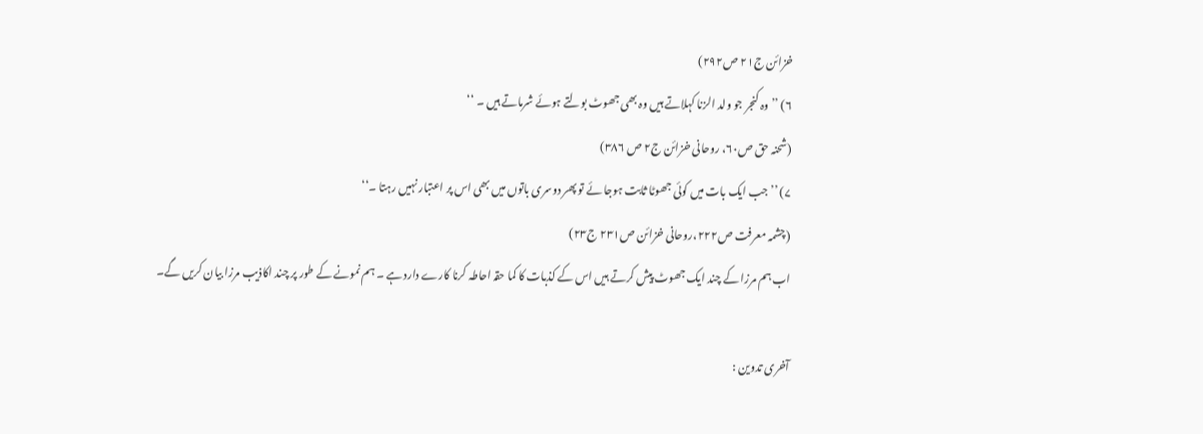خزائن ج۲۱ ص۲۹۲)
۶) ’’ وہ کنجر جو ولد الزنا کہلاتے ہیں وہ بھی جھوٹ بولتے ہوئے شرماتے ہیں ۔ ‘‘
(شحنہ حق ص۶۰، روحانی خزائن ج۲ ص ۳۸۶)
۷) ’’ جب ایک بات میں کوئی جھوٹا ثابت ہوجا ئے تو پھر دوسری باتوں میں بھی اس پر اعتبار نہیں رہتا ۔‘‘
(چشمہ معرفت ص۲۲۲،روحانی خزائن ص۲۳۱ ج۲۳)
اب ہم مرزا کے چند ایک جھوٹ پیش کرتے ہیں اس کے کذبات کا کما حقہ احاطہ کرنا کارے دارد ہے ۔ ہم نمونے کے طور پر چند اکاذیب مرزا بیان کریں گے۔

آخری تدوین :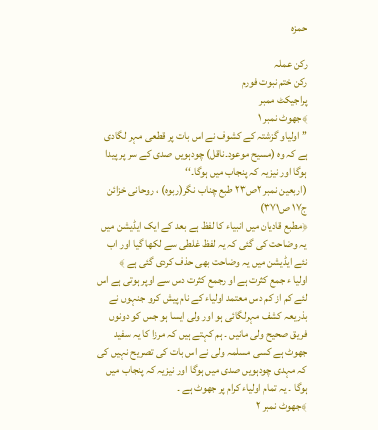حمزہ

رکن عملہ
رکن ختم نبوت فورم
پراجیکٹ ممبر
﴾جھوٹ نمبر ۱
’’ اولیاو گزشتہ کے کشوف نے اس بات پر قطعی مہر لگادی ہے کہ وہ (مسیح موعود۔ناقل) چودہویں صدی کے سر پر پیدا ہوگا اور نیزیہ کہ پنجاب میں ہوگا۔‘‘
(اربعین نمبر ۲ص۲۳ طبع چناب نگر(ربوہ) ، روحانی خزائن ج۱۷ ص۳۷۱)
﴿مطبع قادیان میں انبیاء کا لفظ ہے بعد کے ایک ایڈیشن میں یہ وضاحت کی گئی کہ یہ لفظ غلطی سے لکھا گیا اور اب نئے ایڈیشن میں یہ وضاحت بھی حذف کردی گئی ہے ﴾
اولیا ء جمع کثرت ہے او رجمع کثرت دس سے اوپر ہوتی ہے اس لئے کم از کم دس معتمد اولیاء کے نام پیش کرو جنہوں نے بذریعہ کشف مہرلگائی ہو اور ولی ایسا ہو جس کو دونوں فریق صحیح ولی مانیں ۔ ہم کہتے ہیں کہ مرزا کا یہ سفید جھوٹ ہے کسی مسلمہ ولی نے اس بات کی تصریح نہیں کی کہ مہدی چودہویں صدی میں ہوگا اور نیزیہ کہ پنجاب میں ہوگا ۔ یہ تمام اولیاء کرام پر جھوٹ ہے ۔
﴾جھوٹ نمبر ۲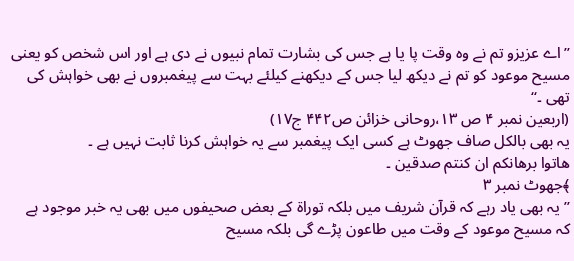’’ اے عزیزو تم نے وہ وقت پا یا ہے جس کی بشارت تمام نبیوں نے دی ہے اور اس شخص کو یعنی مسیح موعود کو تم نے دیکھ لیا جس کے دیکھنے کیلئے بہت سے پیغمبروں نے بھی خواہش کی تھی ۔‘‘
(اربعین نمبر ۴ ص ۱۳،روحانی خزائن ص۴۴۲ ج۱۷)
یہ بھی بالکل صاف جھوٹ ہے کسی ایک پیغمبر سے یہ خواہش کرنا ثابت نہیں ہے ۔
ھاتوا برھانکم ان کنتم صدقین ۔
﴾جھوٹ نمبر ۳
’’ یہ بھی یاد رہے کہ قرآن شریف میں بلکہ توراۃ کے بعض صحیفوں میں بھی یہ خبر موجود ہے کہ مسیح موعود کے وقت میں طاعون پڑے گی بلکہ مسیح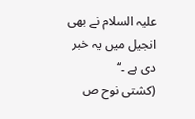علیہ السلام نے بھی انجیل میں یہ خبر دی ہے ۔‘‘
(کشتی نوح ص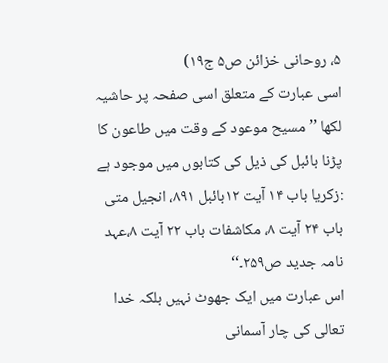۵، روحانی خزائن ص۵ ج۱۹)
اسی عبارت کے متعلق اسی صفحہ پر حاشیہ لکھا ’’ مسیح موعود کے وقت میں طاعون کا پڑنا بائبل کی ذیل کی کتابوں میں موجود ہے :زکریا باب ۱۴ آیت ۱۲بائبل ۸۹۱، انجیل متی باب ۲۴ آیت ۸، مکاشفات باب ۲۲ آیت ۸،عہد نامہ جدید ص۲۵۹۔‘‘
اس عبارت میں ایک جھوٹ نہیں بلکہ خدا تعالی کی چار آسمانی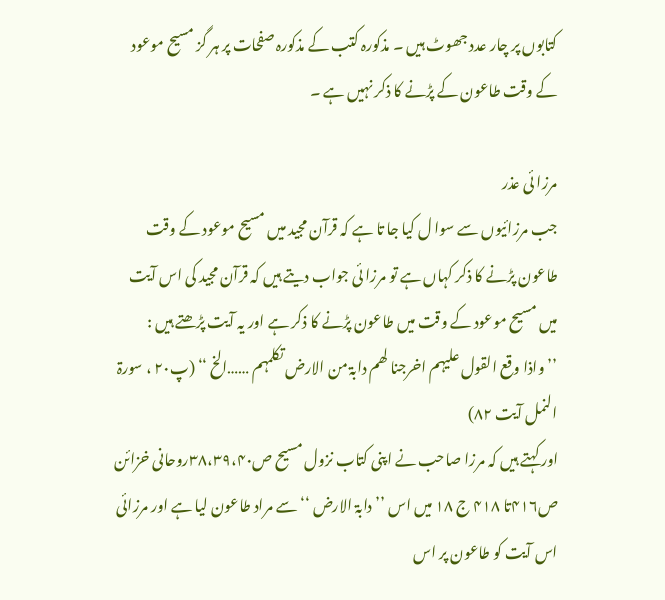کتابوں پر چار عدد جھوٹ ہیں ۔ مذکورہ کتب کے مذکورہ صفحات پر ہر گز مسیح موعود کے وقت طاعون کے پڑنے کا ذکر نہیں ہے ۔

مرزا ئی عذر
جب مرزائیوں سے سوا ل کیا جا تا ہے کہ قرآن مجید میں مسیح موعود کے وقت طاعون پڑنے کا ذکر کہاں ہے تو مرزا ئی جواب دیتے ہیں کہ قرآن مجید کی اس آیت میں مسیح موعود کے وقت میں طاعون پڑنے کا ذکر ہے اور یہ آیت پڑھتے ہیں :
’’ واذا وقع القول علیہم اخرجنا لھم دابۃ من الارض تکلمہم ……الخ ‘‘ (پ۲۰ ، سورۃ النمل آیت ۸۲)
اور کہتے ہیں کہ مرزا صاحب نے اپنی کتاب نزول مسیح ص۳۸،۳۹،۴۰روحانی خزائن ص۴۱۶تا ۴۱۸ ج ۱۸ میں اس ’’ دابۃ الارض ‘‘ سے مراد طاعون لیا ہے اور مرزائی اس آیت کو طاعون پر اس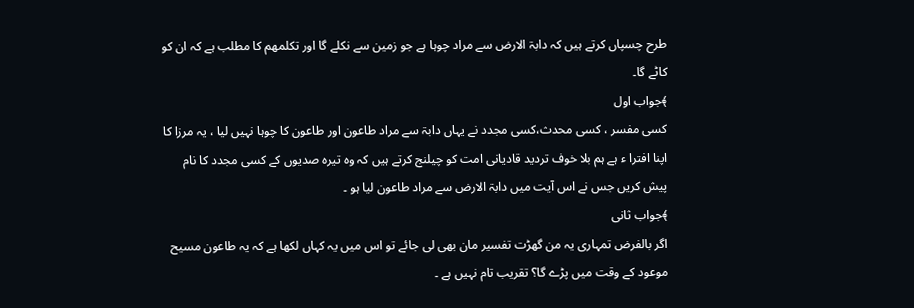طرح چسپاں کرتے ہیں کہ دابۃ الارض سے مراد چوہا ہے جو زمین سے نکلے گا اور تکلمھم کا مطلب ہے کہ ان کو کاٹے گا۔
﴾جواب اول
کسی مفسر ، کسی محدث،کسی مجدد نے یہاں دابۃ سے مراد طاعون اور طاعون کا چوہا نہیں لیا ، یہ مرزا کا اپنا افترا ء ہے ہم بلا خوف تردید قادیانی امت کو چیلنج کرتے ہیں کہ وہ تیرہ صدیوں کے کسی مجدد کا نام پیش کریں جس نے اس آیت میں دابۃ الارض سے مراد طاعون لیا ہو ۔
﴾جواب ثانی
اگر بالفرض تمہاری یہ من گھڑت تفسیر مان بھی لی جائے تو اس میں یہ کہاں لکھا ہے کہ یہ طاعون مسیح موعود کے وقت میں پڑے گا؟ تقریب تام نہیں ہے ۔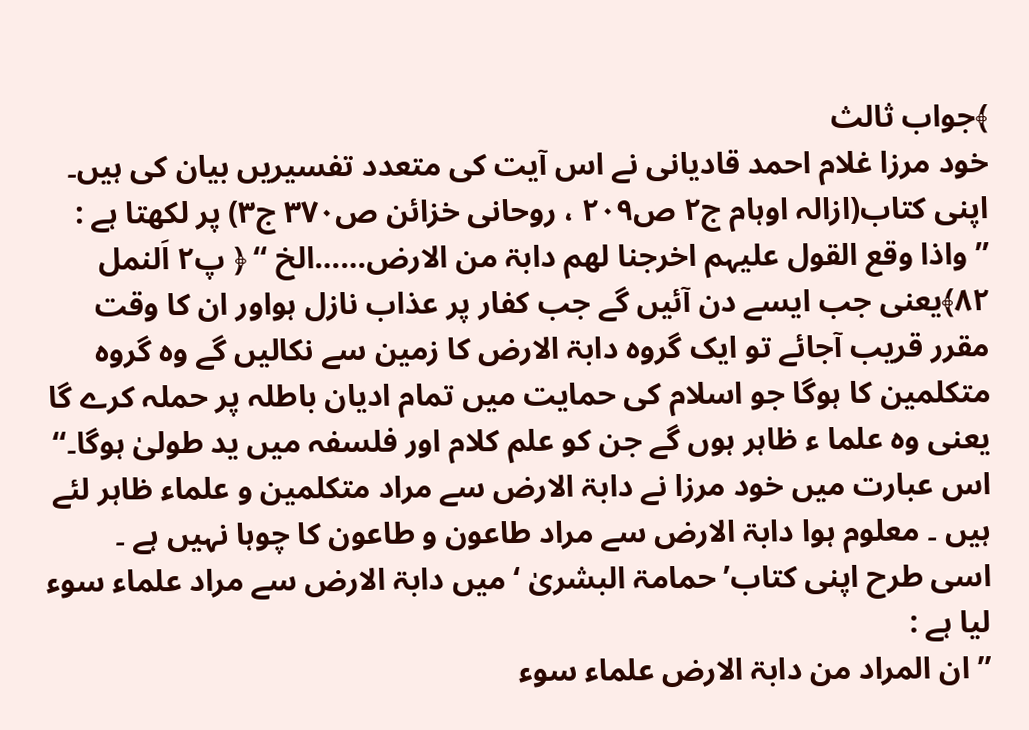﴾جواب ثالث
خود مرزا غلام احمد قادیانی نے اس آیت کی متعدد تفسیریں بیان کی ہیں۔ اپنی کتاب(ازالہ اوہام ج۲ ص۲۰۹ ، روحانی خزائن ص۳۷۰ ج۳) پر لکھتا ہے :
’’ واذا وقع القول علیہم اخرجنا لھم دابۃ من الارض……الخ ‘‘ ﴿ پ۲ اَلنمل ۸۲﴾یعنی جب ایسے دن آئیں گے جب کفار پر عذاب نازل ہواور ان کا وقت مقرر قریب آجائے تو ایک گروہ دابۃ الارض کا زمین سے نکالیں گے وہ گروہ متکلمین کا ہوگا جو اسلام کی حمایت میں تمام ادیان باطلہ پر حملہ کرے گا یعنی وہ علما ء ظاہر ہوں گے جن کو علم کلام اور فلسفہ میں ید طولیٰ ہوگا۔‘‘
اس عبارت میں خود مرزا نے دابۃ الارض سے مراد متکلمین و علماء ظاہر لئے ہیں ۔ معلوم ہوا دابۃ الارض سے مراد طاعون و طاعون کا چوہا نہیں ہے ۔
اسی طرح اپنی کتاب’ حمامۃ البشریٰ ‘ میں دابۃ الارض سے مراد علماء سوء لیا ہے :
’’ ان المراد من دابۃ الارض علماء سوء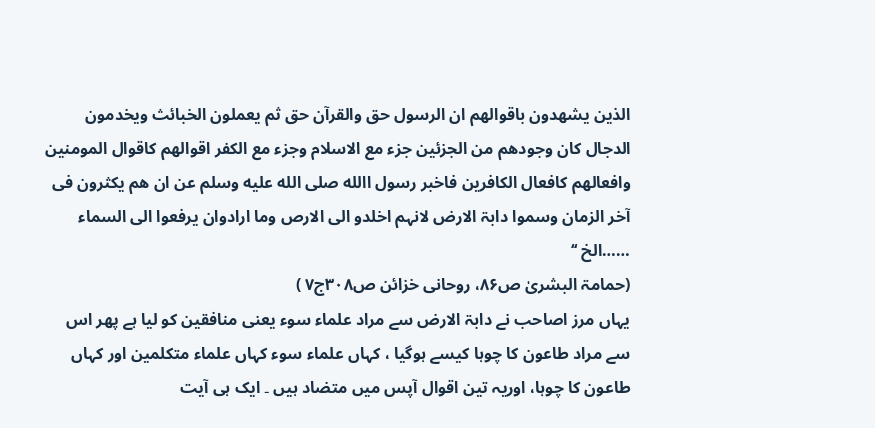الذین یشھدون باقوالھم ان الرسول حق والقرآن حق ثم یعملون الخبائث ویخدمون الدجال کان وجودھم من الجزئین جزء مع الاسلام وجزء مع الکفر اقوالھم کاقوال المومنین وافعالھم کافعال الکافرین فاخبر رسول االله صلى الله عليه وسلم عن ان ھم یکثرون فی آخر الزمان وسموا دابۃ الارض لانہم اخلدو الی الارص وما ارادوان یرفعوا الی السماء ……الخ ‘‘
(حمامۃ البشریٰ ص۸۶، روحانی خزائن ص۳۰۸ج۷ )
یہاں مرز اصاحب نے دابۃ الارض سے مراد علماء سوء یعنی منافقین کو لیا ہے پھر اس سے مراد طاعون کا چوہا کیسے ہوگیا ، کہاں علماء سوء کہاں علماء متکلمین اور کہاں طاعون کا چوہا، اوریہ تین اقوال آپس میں متضاد ہیں ۔ ایک ہی آیت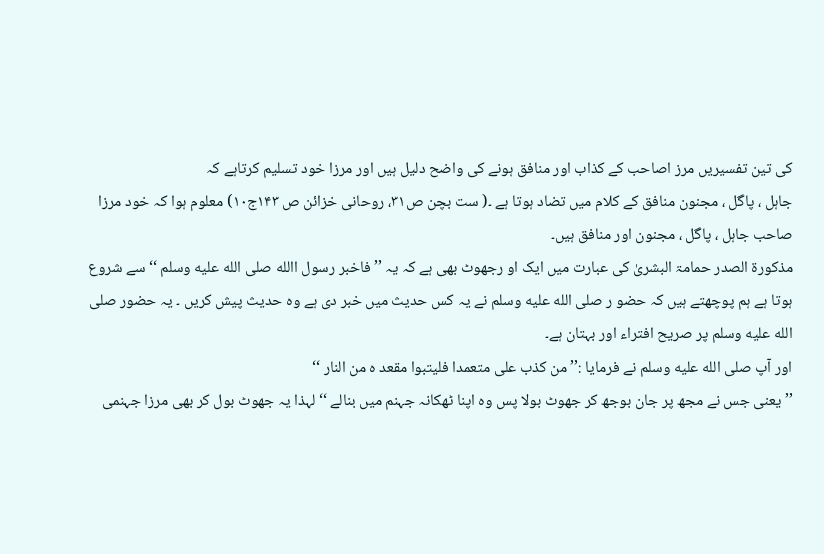کی تین تفسیریں مرز اصاحب کے کذاب اور منافق ہونے کی واضح دلیل ہیں اور مرزا خود تسلیم کرتاہے کہ
جاہل ، پاگل ، مجنون منافق کے کلام میں تضاد ہوتا ہے ۔( ست بچن ص۳۱، روحانی خزائن ص ۱۴۳ج۱۰) معلوم ہوا کہ خود مرزا صاحب جاہل ، پاگل ، مجنون اور منافق ہیں۔
مذکورۃ الصدر حمامۃ البشریٰ کی عبارت میں ایک او رجھوٹ بھی ہے کہ یہ ’’فاخبر رسول االله صلى الله عليه وسلم ‘‘ سے شروع ہوتا ہے ہم پوچھتے ہیں کہ حضو ر صلى الله عليه وسلم نے یہ کس حدیث میں خبر دی ہے وہ حدیث پیش کریں ۔ یہ حضور صلى الله عليه وسلم پر صریح افتراء اور بہتان ہے۔
اور آپ صلى الله عليه وسلم نے فرمایا :’’ من کذب علی متعمدا فلیتبوا مقعد ہ من النار ‘‘
’’ یعنی جس نے مجھ پر جان بوجھ کر جھوٹ بولا پس وہ اپنا ٹھکانہ جہنم میں بنالے ‘‘ لہذا یہ جھوٹ بول کر بھی مرزا جہنمی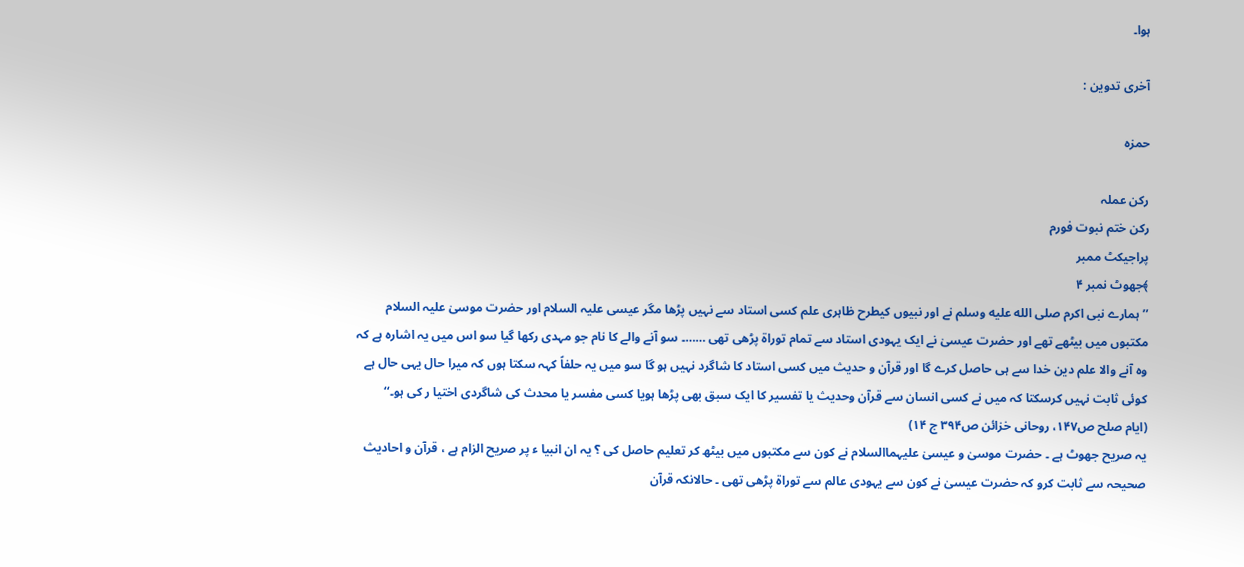ہوا۔

آخری تدوین :

حمزہ

رکن عملہ
رکن ختم نبوت فورم
پراجیکٹ ممبر
﴾جھوٹ نمبر ۴
’’ ہمارے نبی اکرم صلى الله عليه وسلم نے اور نبیوں کیطرح ظاہری علم کسی استاد سے نہیں پڑھا مگر عیسی علیہ السلام اور حضرت موسیٰ علیہ السلام مکتبوں میں بیٹھے تھے اور حضرت عیسیٰ نے ایک یہودی استاد سے تمام توراۃ پڑھی تھی ……۔ سو آنے والے کا نام جو مہدی رکھا گیا سو اس میں یہ اشارہ ہے کہ وہ آنے والا علم دین خدا سے ہی حاصل کرے گا اور قرآن و حدیث میں کسی استاد کا شاگرد نہیں ہو گا سو میں یہ حلفاً کہہ سکتا ہوں کہ میرا حال یہی حال ہے کوئی ثابت نہیں کرسکتا کہ میں نے کسی انسان سے قرآن وحدیث یا تفسیر کا ایک سبق بھی پڑھا ہویا کسی مفسر یا محدث کی شاگردی اختیا ر کی ہو۔‘‘
(ایام صلح ص۱۴۷، روحانی خزائن ص۳۹۴ ج ۱۴)
یہ صریح جھوٹ ہے ۔ حضرت موسیٰ و عیسیٰ علیہماالسلام نے کون سے مکتبوں میں بیٹھ کر تعلیم حاصل کی ؟ یہ ان انبیا ء پر صریح الزام ہے ، قرآن و احادیث صحیحہ سے ثابت کرو کہ حضرت عیسیٰ نے کون سے یہودی عالم سے توراۃ پڑھی تھی ۔ حالانکہ قرآن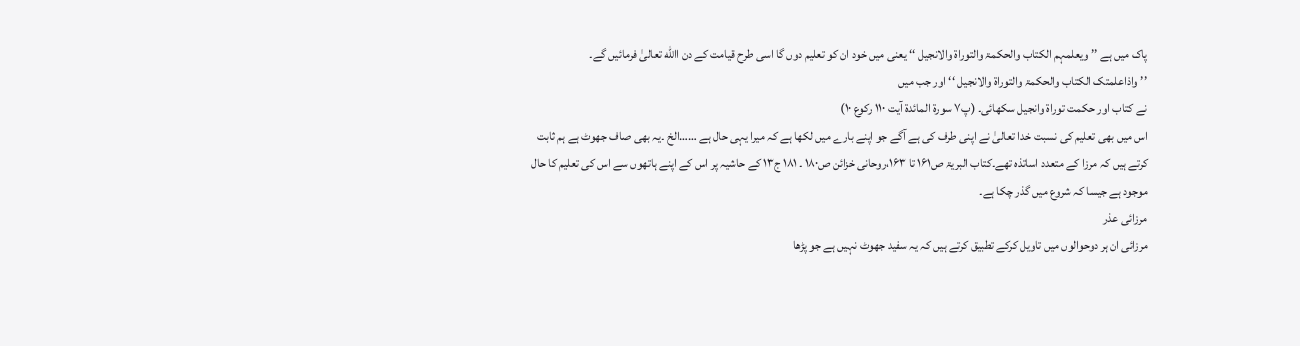پاک میں ہے ’’ ویعلمہم الکتاب والحکمۃ والتوراۃ والانجیل ‘‘ یعنی میں خود ان کو تعلیم دوں گا اسی طرح قیامت کے دن االله تعالیٰ فرمائیں گے۔
’’ واذاعلمتک الکتاب والحکمۃ والتوراۃ والانجیل ‘‘ اور جب میں
نے کتاب اور حکمت توراۃ وانجیل سکھائی۔ (پ۷ سورۃ المائدۃ آیت ۱۱۰ رکوع ۱۰)
اس میں بھی تعلیم کی نسبت خدا تعالیٰ نے اپنی طرف کی ہے آگے جو اپنے بارے میں لکھا ہے کہ میرا یہی حال ہے ……الخ ۔یہ بھی صاف جھوٹ ہے ہم ثابت کرتے ہیں کہ مرزا کے متعدد اساتذہ تھے۔کتاب البریۃ ص۱۶۱ تا ۱۶۳،روحانی خزائن ص۱۸۰ ۔ ۱۸۱ ج۱۳ کے حاشیہ پر اس کے اپنے ہاتھوں سے اس کی تعلیم کا حال موجود ہے جیسا کہ شروع میں گذر چکا ہے۔
مرزائی عذر
مرزائی ان ہر دوحوالوں میں تاویل کرکے تطبیق کرتے ہیں کہ یہ سفید جھوٹ نہیں ہے جو پڑھا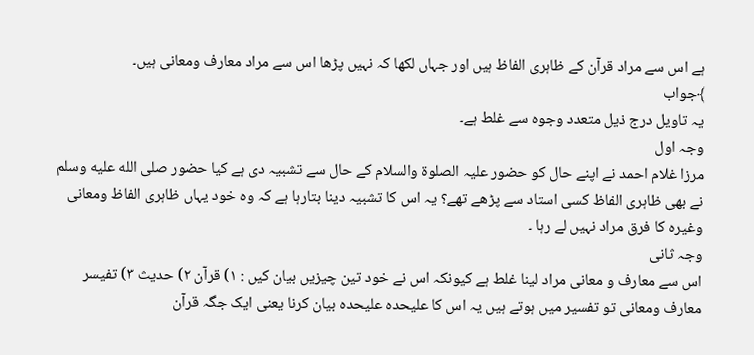ہے اس سے مراد قرآن کے ظاہری الفاظ ہیں اور جہاں لکھا کہ نہیں پڑھا اس سے مراد معارف ومعانی ہیں۔
﴾جواب
یہ تاویل درج ذیل متعدد وجوہ سے غلط ہے۔
وجہ اول
مرزا غلام احمد نے اپنے حال کو حضور علیہ الصلوۃ والسلام کے حال سے تشبیہ دی ہے کیا حضور صلى الله عليه وسلم نے بھی ظاہری الفاظ کسی استاد سے پڑھے تھے؟ یہ اس کا تشبیہ دینا بتارہا ہے کہ وہ خود یہاں ظاہری الفاظ ومعانی وغیرہ کا فرق مراد نہیں لے رہا ۔
وجہ ثانی
اس سے معارف و معانی مراد لینا غلط ہے کیونکہ اس نے خود تین چیزیں بیان کیں : ۱) قرآن ۲) حدیث ۳) تفیسر معارف ومعانی تو تفسیر میں ہوتے ہیں یہ اس کا علیحدہ علیحدہ بیان کرنا یعنی ایک جگہ قرآن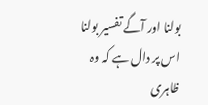بولنا اور آگے تفسیر بولنا اس پر دال ہے کہ وہ ظاہری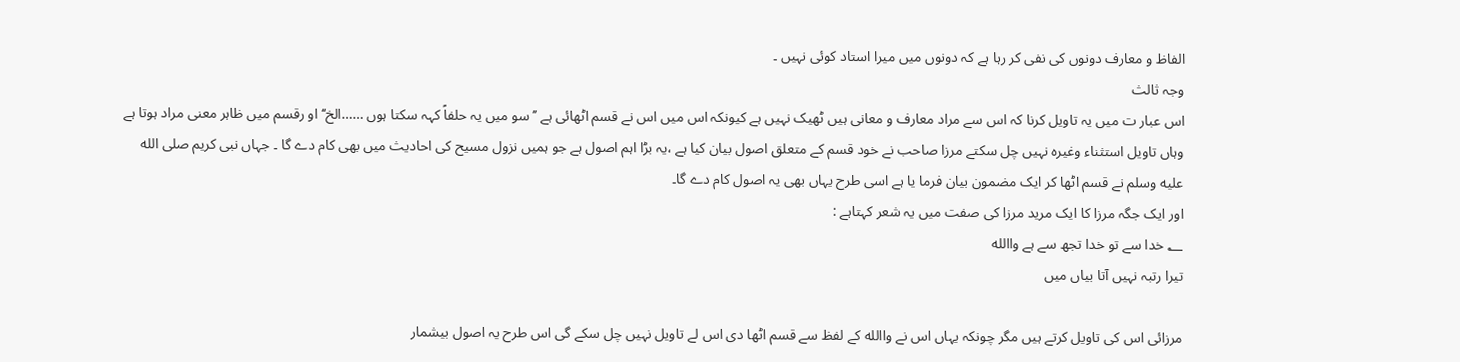الفاظ و معارف دونوں کی نفی کر رہا ہے کہ دونوں میں میرا استاد کوئی نہیں ۔
وجہ ثالث
اس عبار ت میں یہ تاویل کرنا کہ اس سے مراد معارف و معانی ہیں ٹھیک نہیں ہے کیونکہ اس میں اس نے قسم اٹھائی ہے ’’ سو میں یہ حلفاً کہہ سکتا ہوں ……الخ‘‘ او رقسم میں ظاہر معنی مراد ہوتا ہے وہاں تاویل استثناء وغیرہ نہیں چل سکتے مرزا صاحب نے خود قسم کے متعلق اصول بیان کیا ہے ،یہ بڑا اہم اصول ہے جو ہمیں نزول مسیح کی احادیث میں بھی کام دے گا ۔ جہاں نبی کریم صلى الله عليه وسلم نے قسم اٹھا کر ایک مضمون بیان فرما یا ہے اسی طرح یہاں بھی یہ اصول کام دے گا۔
اور ایک جگہ مرزا کا ایک مرید مرزا کی صفت میں یہ شعر کہتاہے :
؂ خدا سے تو خدا تجھ سے ہے واالله
تیرا رتبہ نہیں آتا بیاں میں

مرزائی اس کی تاویل کرتے ہیں مگر چونکہ یہاں اس نے واالله کے لفظ سے قسم اٹھا دی اس لے تاویل نہیں چل سکے گی اس طرح یہ اصول بیشمار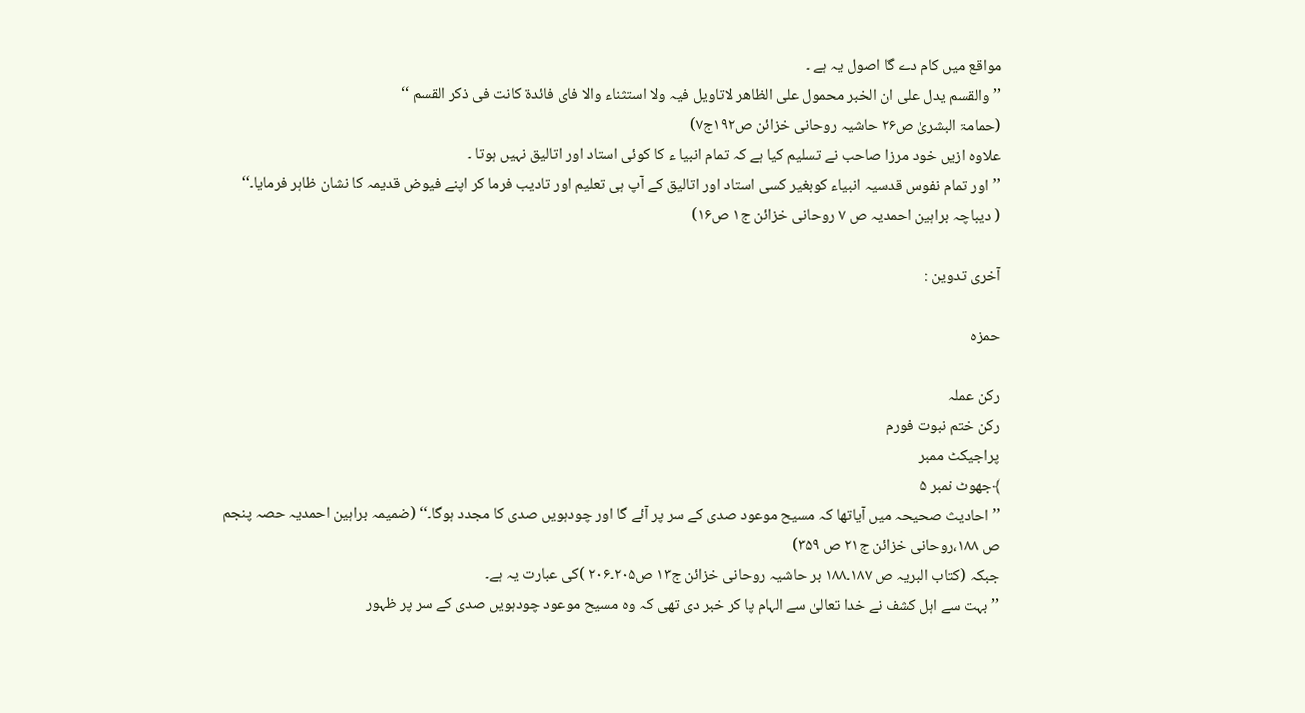مواقع میں کام دے گا اصول یہ ہے ۔
’’ والقسم یدل علی ان الخبر محمول علی الظاھر لاتاویل فیہ ولا استثناء والا فای فائدۃ کانت فی ذکر القسم ‘‘
(حمامۃ البشریٰ ص۲۶ حاشیہ روحانی خزائن ص۱۹۲ج۷)
علاوہ ازیں خود مرزا صاحب نے تسلیم کیا ہے کہ تمام انبیا ء کا کوئی استاد اور اتالیق نہیں ہوتا ۔
’’اور تمام نفوس قدسیہ انبیاء کوبغیر کسی استاد اور اتالیق کے آپ ہی تعلیم اور تادیب فرما کر اپنے فیوض قدیمہ کا نشان ظاہر فرمایا۔‘‘
( دیباچہ براہین احمدیہ ص ۷ روحانی خزائن ج۱ ص۱۶)

آخری تدوین :

حمزہ

رکن عملہ
رکن ختم نبوت فورم
پراجیکٹ ممبر
﴾جھوٹ نمبر ۵
’’ احادیث صحیحہ میں آیاتھا کہ مسیح موعود صدی کے سر پر آئے گا اور چودہویں صدی کا مجدد ہوگا۔‘‘ (ضمیمہ براہین احمدیہ حصہ پنجم ص ۱۸۸،روحانی خزائن ج۲۱ ص ۳۵۹)
جبکہ (کتاب البریہ ص ۱۸۷۔۱۸۸ بر حاشیہ روحانی خزائن ج۱۳ ص۲۰۵۔۲۰۶ )کی عبارت یہ ہے۔
’’ بہت سے اہل کشف نے خدا تعالیٰ سے الہام پا کر خبر دی تھی کہ وہ مسیح موعود چودہویں صدی کے سر پر ظہور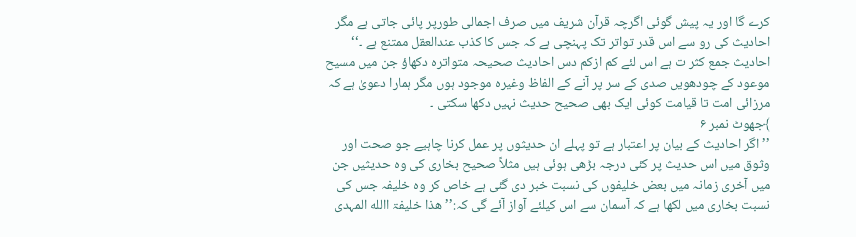کرے گا اور یہ پیش گوئی اگرچہ قرآن شریف میں صرف اجمالی طورپر پائی جاتی ہے مگر احادیث کی رو سے اس قدر تواتر تک پہنچی ہے کہ جس کا کذب عندالعقل ممتنع ہے ۔‘‘
احادیث جمع کثر ت ہے اس لئے کم ازکم دس احادیث صحیحہ متواترہ دکھاؤ جن میں مسیح موعود کے چودھویں صدی کے سر پر آنے کے الفاظ وغیرہ موجود ہوں مگر ہمارا دعویٰ ہے کہ مرزائی امت تا قیامت کوئی ایک بھی صحیح حدیث نہیں دکھا سکتی ۔
﴾جھوٹ نمبر ۶
’’ اگر احادیث کے بیان پر اعتبار ہے تو پہلے ان حدیثوں پر عمل کرنا چاہیے جو صحت اور وثوق میں اس حدیث پر کئی درجہ بڑھی ہوئی ہیں مثلاً صحیح بخاری کی وہ حدیثیں جن میں آخری زمانہ میں بعض خلیفوں کی نسبت خبر دی گئی ہے خاص کر وہ خلیفہ جس کی نسبت بخاری میں لکھا ہے کہ آسمان سے اس کیلئے آواز آئے گی کہ:’’ ھذا خلیفۃ االله المہدی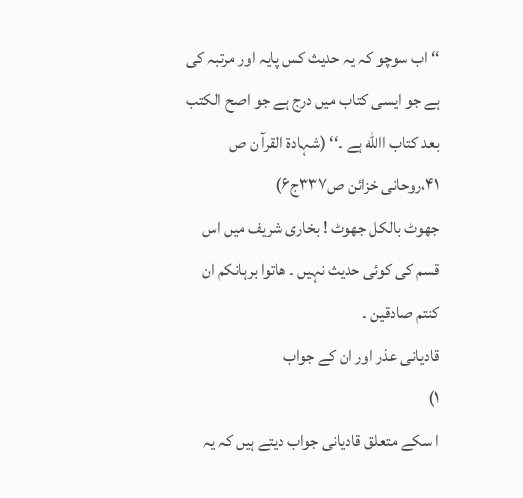‘‘ اب سوچو کہ یہ حدیث کس پایہ اور مرتبہ کی ہے جو ایسی کتاب میں درج ہے جو اصح الکتب بعد کتاب االله ہے ۔‘‘ (شہادۃ القرآ ن ص ۴۱،روحانی خزائن ص۳۳۷ج۶)
جھوٹ بالکل جھوٹ ! بخاری شریف میں اس قسم کی کوئی حدیث نہیں ۔ ھاتوا برہانکم ان کنتم صادقین ۔
قادیانی عذر اور ان کے جواب
۱)
ا سکے متعلق قادیانی جواب دیتے ہیں کہ یہ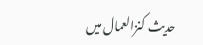حدیث کنزالعمال میں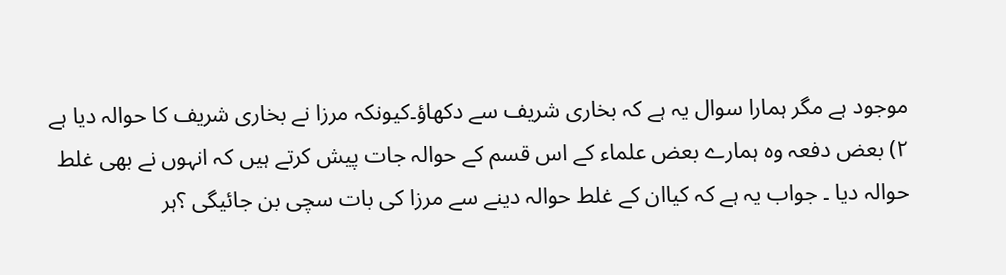موجود ہے مگر ہمارا سوال یہ ہے کہ بخاری شریف سے دکھاؤ۔کیونکہ مرزا نے بخاری شریف کا حوالہ دیا ہے
۲) بعض دفعہ وہ ہمارے بعض علماء کے اس قسم کے حوالہ جات پیش کرتے ہیں کہ انہوں نے بھی غلط حوالہ دیا ۔ جواب یہ ہے کہ کیاان کے غلط حوالہ دینے سے مرزا کی بات سچی بن جائیگی ؟ہر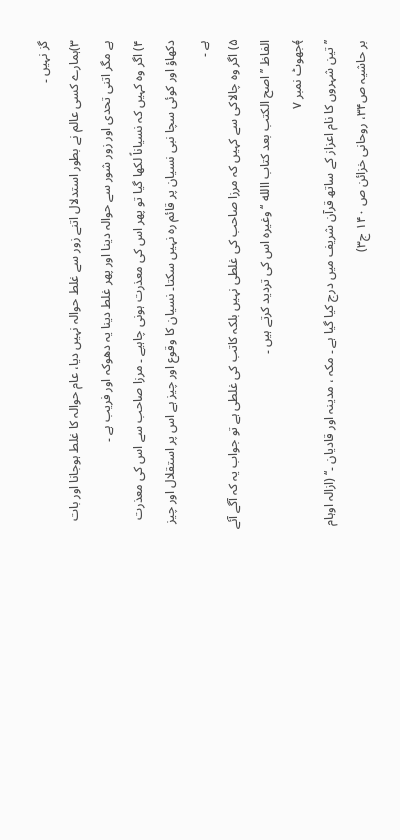گز نہیں ۔
۳)ہمارے کسی عالم نے بطور استدلال اتنے زور سے غلط حوالہ نہیں دیا، عام حوالہ کا غلط ہوجانا اور بات ہے مگر اتنی تحدی اور زور شور سے حوالہ دینا اور پھر غلط دینا یہ دھوکہ اور فریب ہے ۔
۴) اگر وہ کہیں کہ نسیاناً لکھا گیا تو پھر اس کی معذرت ہونی چاہیے ۔ مرزا صاحب سے اس کی معذرت دکھاؤ اور کوئی سچا نبی نسیان پر قائم رہ نہیں سکتا۔ نسیان کا وقوع اور چیز ہے اس پر استقلال اور چیز ہے ۔
۵) اگر وہ چالاکی سے کہیں کہ مرزا صاحب کی غلطی نہیں بلکہ کاتب کی غلطی ہے تو جواب یہ کہ آگے آئے الفاظ ’’ اصح الکتب بعد کتاب االله ‘‘ وغیرہ اس کی تردید کرتے ہیں ۔
﴾جھوٹ نمبر ۷
’’ تین شہروں کا نام اعزاز کے ساتھ قرآن شریف میں درج کیا گیا ہے ۔ مکہ ، مدینہ اور قادیان ۔‘‘ (ازالہ اوہام بر حاشیہ ص۳۴، روحانی خزائن ص ۱۴۰ ج۳)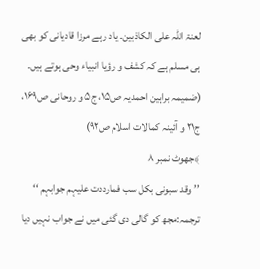لعنۃ اللہ علی الکاذبین۔ یاد رہے مرزا قادیانی کو بھی ہی مسلم ہے کہ کشف و رؤیا انبیاء وحی ہوتے ہیں۔ (ضمیمہ براہین احمدیہ ص۱۵، ج۵ و روحانی ص۱۶۹، ج۲۱ و آئینہ کمالات اسلام ص۹۲)
﴾جھوٹ نمبر ۸
’’ وقد سبونی بکل سب فمارددت علیہم جوابہم ‘‘
ترجمہ:مجھ کو گالی دی گئی میں نے جواب نہیں دیا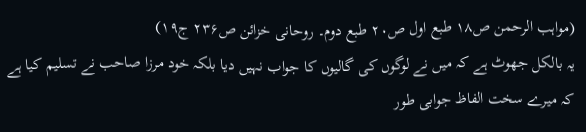(مواہب الرحمن ص۱۸ طبع اول ص۲۰ طبع دوم۔ روحانی خزائن ص۲۳۶ ج۱۹)
یہ بالکل جھوٹ ہے کہ میں نے لوگوں کی گالیوں کا جواب نہیں دیا بلکہ خود مرزا صاحب نے تسلیم کیا ہے کہ میرے سخت الفاظ جوابی طور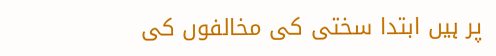پر ہیں ابتدا سختی کی مخالفوں کی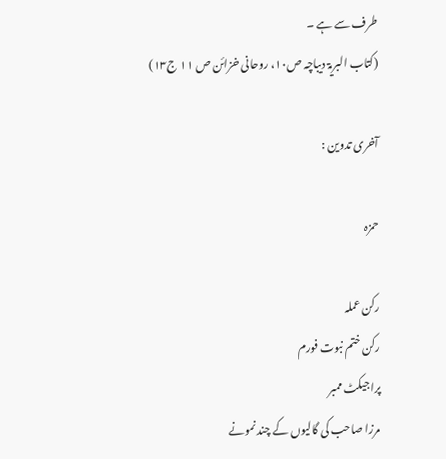طرف سے ہے ۔
(کتاب البریۃ دیباچہ ص۱۰، روحانی خزائن ص ۱۱ ج۱۳)

آخری تدوین :

حمزہ

رکن عملہ
رکن ختم نبوت فورم
پراجیکٹ ممبر
مرزا صاحب کی گالیوں کے چند نمونے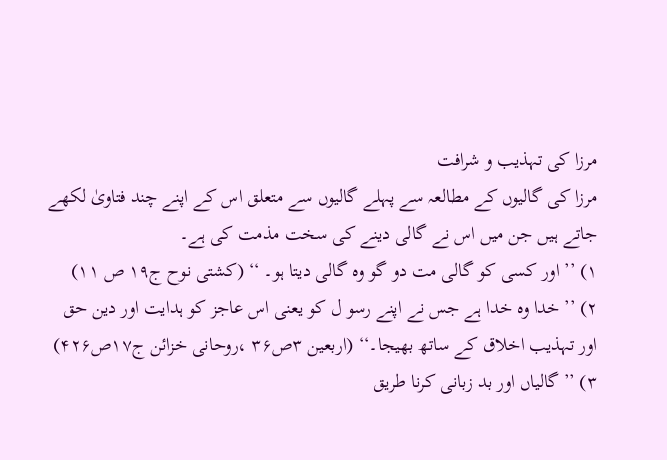مرزا کی تہذیب و شرافت
مرزا کی گالیوں کے مطالعہ سے پہلے گالیوں سے متعلق اس کے اپنے چند فتاویٰ لکھے جاتے ہیں جن میں اس نے گالی دینے کی سخت مذمت کی ہے۔
۱) ’’ اور کسی کو گالی مت دو گو وہ گالی دیتا ہو۔ ‘‘ (کشتی نوح ج۱۹ ص ۱۱)
۲) ’’ خدا وہ خدا ہے جس نے اپنے رسو ل کو یعنی اس عاجز کو ہدایت اور دین حق اور تہذیب اخلاق کے ساتھ بھیجا۔‘‘ (اربعین ۳ص۳۶ ،روحانی خزائن ج۱۷ص۴۲۶)
۳) ’’ گالیاں اور بد زبانی کرنا طریق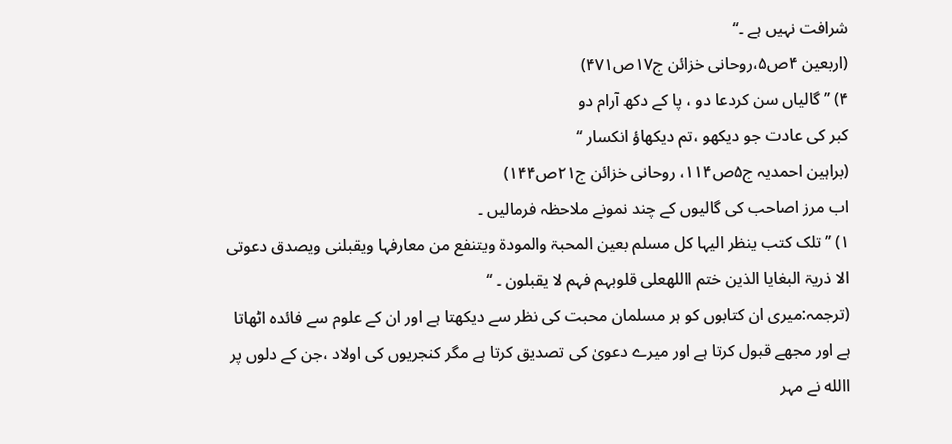شرافت نہیں ہے ۔‘‘
(اربعین ۴ص۵،روحانی خزائن ج۱۷ص۴۷۱)
۴) ’’ گالیاں سن کردعا دو ، پا کے دکھ آرام دو
کبر کی عادت جو دیکھو ،تم دیکھاؤ انکسار ‘‘
(براہین احمدیہ ج۵ص۱۱۴، روحانی خزائن ج۲۱ص۱۴۴)
اب مرز اصاحب کی گالیوں کے چند نمونے ملاحظہ فرمالیں ۔
۱) ’’ تلک کتب ینظر الیہا کل مسلم بعین المحبۃ والمودۃ ویتنفع من معارفہا ویقبلنی ویصدق دعوتی الا ذریۃ البغایا الذین ختم االلهعلی قلوبہم فہم لا یقبلون ۔ ‘‘
(ترجمہ:میری ان کتابوں کو ہر مسلمان محبت کی نظر سے دیکھتا ہے اور ان کے علوم سے فائدہ اٹھاتا ہے اور مجھے قبول کرتا ہے اور میرے دعویٰ کی تصدیق کرتا ہے مگر کنجریوں کی اولاد ،جن کے دلوں پر االله نے مہر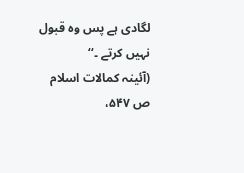لگادی ہے پس وہ قبول نہیں کرتے ۔‘‘
(آئینہ کمالات اسلام ص ۵۴۷،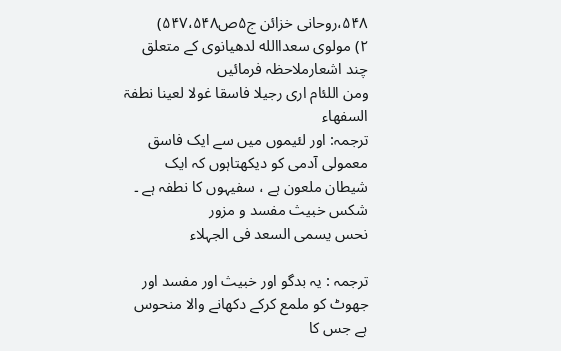۵۴۸،روحانی خزائن ج۵ص۵۴۷،۵۴۸)
۲) مولوی سعداالله لدھیانوی کے متعلق چند اشعارملاحظہ فرمائیں
ومن اللئام اری رجیلا فاسقا غولا لعینا نطفۃ السفھاء
ترجمہ: اور لئیموں میں سے ایک فاسق معمولی آدمی کو دیکھتاہوں کہ ایک شیطان ملعون ہے ، سفیہوں کا نطفہ ہے ۔
شکس خبیث مفسد و مزور
نحس یسمی السعد فی الجہلاء

ترجمہ : یہ بدگو اور خبیث اور مفسد اور جھوٹ کو ملمع کرکے دکھانے والا منحوس ہے جس کا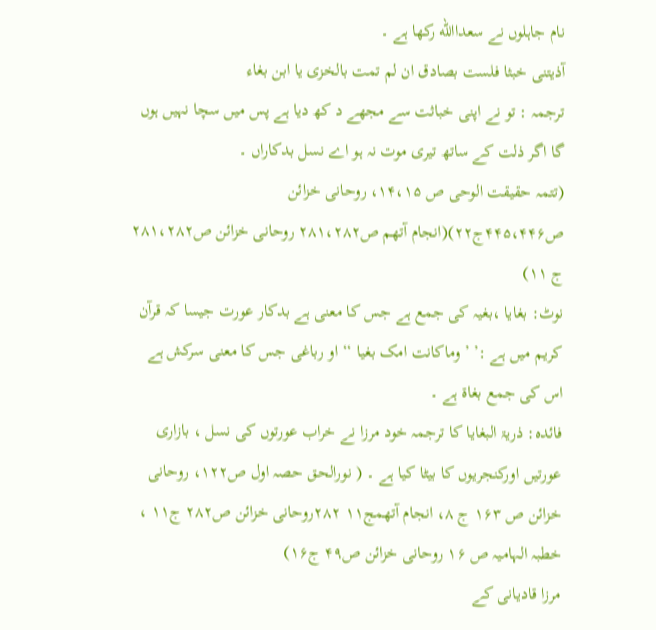نام جاہلوں نے سعداالله رکھا ہے ۔
آذیتنی خبثا فلست بصادق ان لم تمت بالخزی یا ابن بغاء
ترجمہ : تو نے اپنی خباثت سے مجھے د کھ دیا ہے پس میں سچا نہیں ہوں گا اگر ذلت کے ساتھ تیری موت نہ ہو اے نسل بدکاراں ۔
(تتمہ حقیقت الوحی ص ۱۴،۱۵، روحانی خزائن ص۴۴۵،۴۴۶ج۲۲)(انجام آتھم ص۲۸۱،۲۸۲ روحانی خزائن ص۲۸۱،۲۸۲ ج ۱۱)
نوٹ: بغایا ،بغیہ کی جمع ہے جس کا معنی ہے بدکار عورت جیسا کہ قرآن کریم میں ہے :’ ’ وماکانت امک بغیا ‘‘ او رباغی جس کا معنی سرکش ہے اس کی جمع بغاۃ ہے ۔
فائدہ: ذریۃ البغایا کا ترجمہ خود مرزا نے خراب عورتوں کی نسل ، بازاری عورتیں اورکنجریوں کا بیٹا کیا ہے ۔ ( نورالحق حصہ اول ص۱۲۲، روحانی خزائن ص ۱۶۳ ج ۸، انجام آتھمج۱۱ ۲۸۲روحانی خزائن ص۲۸۲ ج۱۱ ، خطبہ الہامیہ ص ۱۶ روحانی خزائن ص۴۹ ج۱۶)
مرزا قادیانی کے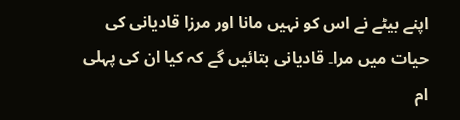اپنے بیٹے نے اس کو نہیں مانا اور مرزا قادیانی کی حیات میں مرا۔ قادیانی بتائیں گے کہ کیا ان کی پہلی ام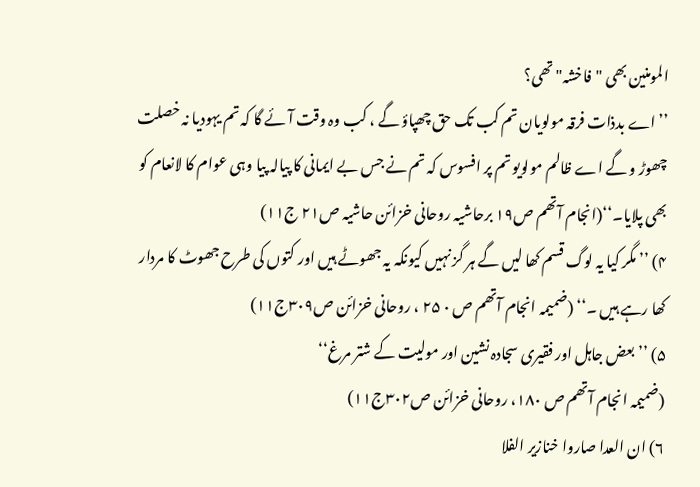المومنین بھی "فاخشہ" تھی؟
’’ اے بدذات فرقہ مولویان تم کب تک حق چھپاؤ گے ، کب وہ وقت آئے گا کہ تم یہودیا نہ خصلت چھوڑ و گے اے ظالم مولویو تم پر افسوس کہ تم نے جس بے ایمانی کا پیالہ پیا وہی عوام کا لانعام کو بھی پلایا۔‘‘(انجام آتھم ص۱۹ برحاشیہ روحانی خزائن حاشیہ ص۲۱ ج۱۱)
۴) ’’ مگر کیا یہ لوگ قسم کھا لیں گے ہر گز نہیں کیونکہ یہ جھوٹے ہیں اور کتوں کی طرح جھوٹ کا مردار کھا رہے ہیں ۔‘‘ (ضمیمہ انجام آتھم ص ۰ ۲۵ ، روحانی خزائن ص۳۰۹ج۱۱)
۵) ’’ بعض جاہل اور فقیری سجادہ نشین اور مولیت کے شتر مرغ‘‘
(ضمیمہ انجام آتھم ص ۱۸۰، روحانی خزائن ص۳۰۲ج۱۱)
۶) ان العدا صاروا خنازیر الفلا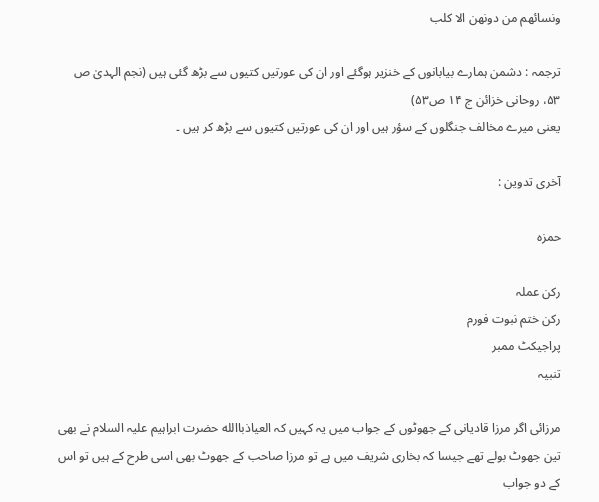ونسائھم من دونھن الا کلب

ترجمہ : دشمن ہمارے بیابانوں کے خنزیر ہوگئے اور ان کی عورتیں کتیوں سے بڑھ گئی ہیں (نجم الہدیٰ ص ۵۳، روحانی خزائن ج ۱۴ ص۵۳)
یعنی میرے مخالف جنگلوں کے سؤر ہیں اور ان کی عورتیں کتیوں سے بڑھ کر ہیں ۔

آخری تدوین :

حمزہ

رکن عملہ
رکن ختم نبوت فورم
پراجیکٹ ممبر
تنبیہ

مرزائی اگر مرزا قادیانی کے جھوٹوں کے جواب میں یہ کہیں کہ العیاذباالله حضرت ابراہیم علیہ السلام نے بھی تین جھوٹ بولے تھے جیسا کہ بخاری شریف میں ہے تو مرزا صاحب کے جھوٹ بھی اسی طرح کے ہیں تو اس کے دو جواب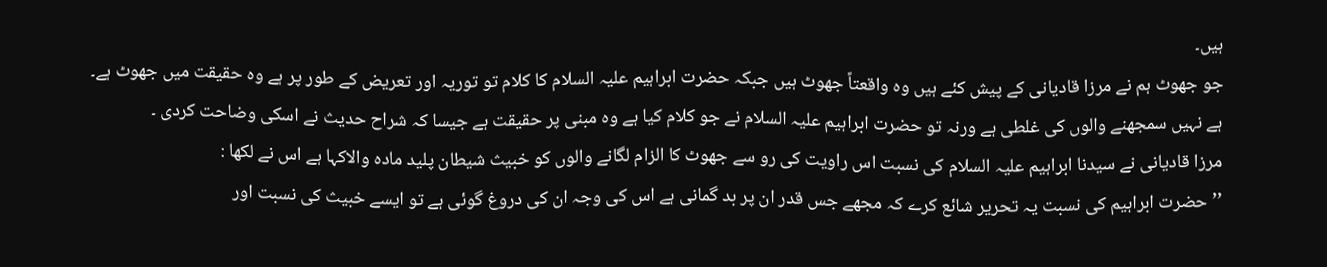ہیں۔
جو جھوٹ ہم نے مرزا قادیانی کے پیش کئے ہیں وہ واقعتاً جھوٹ ہیں جبکہ حضرت ابراہیم علیہ السلام کا کلام تو توریہ اور تعریض کے طور پر ہے وہ حقیقت میں جھوٹ ہے۔
ہے نہیں سمجھنے والوں کی غلطی ہے ورنہ تو حضرت ابراہیم علیہ السلام نے جو کلام کیا ہے وہ مبنی پر حقیقت ہے جیسا کہ شراح حدیث نے اسکی وضاحت کردی ۔
مرزا قادیانی نے سیدنا ابراہیم علیہ السلام کی نسبت اس راویت کی رو سے جھوٹ کا الزام لگانے والوں کو خبیث شیطان پلید مادہ والاکہا ہے اس نے لکھا :
’’ حضرت ابراہیم کی نسبت یہ تحریر شائع کرے کہ مجھے جس قدر ان پر بد گمانی ہے اس کی وجہ ان کی دروغ گوئی ہے تو ایسے خبیث کی نسبت اور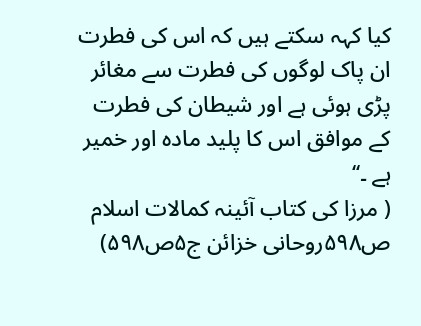کیا کہہ سکتے ہیں کہ اس کی فطرت ان پاک لوگوں کی فطرت سے مغائر پڑی ہوئی ہے اور شیطان کی فطرت کے موافق اس کا پلید مادہ اور خمیر ہے ۔‘‘
( مرزا کی کتاب آئینہ کمالات اسلام ص۵۹۸روحانی خزائن ج۵ص۵۹۸)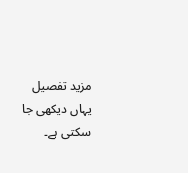مزید تفصیل یہاں دیکھی جا سکتی ہے۔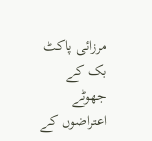مرزائی پاکٹ بک کے جھوٹے اعتراضوں کے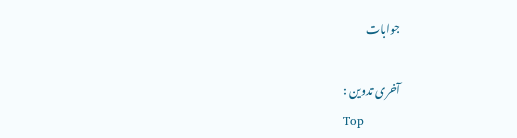جوابات

آخری تدوین :
Top